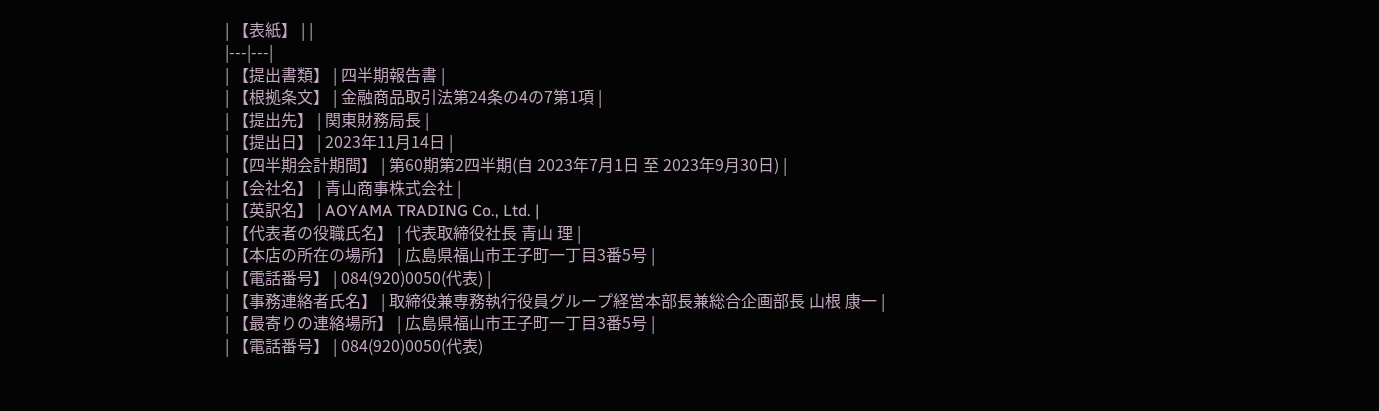| 【表紙】 | |
|---|---|
| 【提出書類】 | 四半期報告書 |
| 【根拠条文】 | 金融商品取引法第24条の4の7第1項 |
| 【提出先】 | 関東財務局長 |
| 【提出日】 | 2023年11月14日 |
| 【四半期会計期間】 | 第60期第2四半期(自 2023年7月1日 至 2023年9月30日) |
| 【会社名】 | 青山商事株式会社 |
| 【英訳名】 | AOYAMA TRADING Co., Ltd. |
| 【代表者の役職氏名】 | 代表取締役社長 青山 理 |
| 【本店の所在の場所】 | 広島県福山市王子町一丁目3番5号 |
| 【電話番号】 | 084(920)0050(代表) |
| 【事務連絡者氏名】 | 取締役兼専務執行役員グループ経営本部長兼総合企画部長 山根 康一 |
| 【最寄りの連絡場所】 | 広島県福山市王子町一丁目3番5号 |
| 【電話番号】 | 084(920)0050(代表)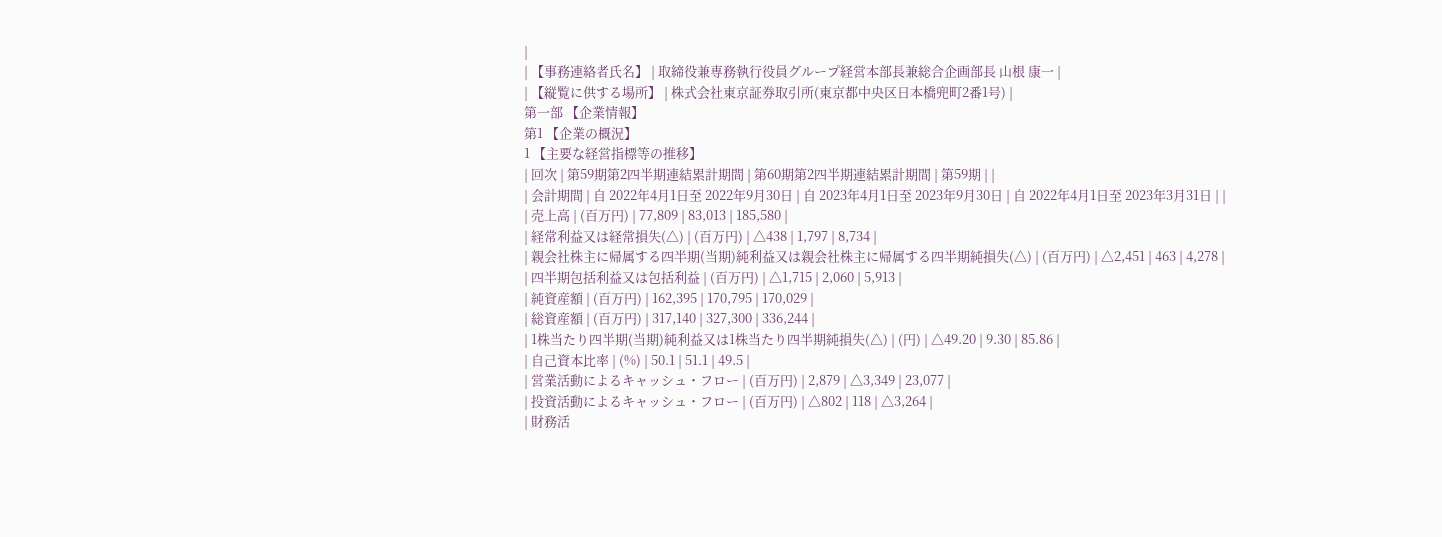|
| 【事務連絡者氏名】 | 取締役兼専務執行役員グループ経営本部長兼総合企画部長 山根 康一 |
| 【縦覧に供する場所】 | 株式会社東京証券取引所(東京都中央区日本橋兜町2番1号) |
第一部 【企業情報】
第1 【企業の概況】
1 【主要な経営指標等の推移】
| 回次 | 第59期第2四半期連結累計期間 | 第60期第2四半期連結累計期間 | 第59期 | |
| 会計期間 | 自 2022年4月1日至 2022年9月30日 | 自 2023年4月1日至 2023年9月30日 | 自 2022年4月1日至 2023年3月31日 | |
| 売上高 | (百万円) | 77,809 | 83,013 | 185,580 |
| 経常利益又は経常損失(△) | (百万円) | △438 | 1,797 | 8,734 |
| 親会社株主に帰属する四半期(当期)純利益又は親会社株主に帰属する四半期純損失(△) | (百万円) | △2,451 | 463 | 4,278 |
| 四半期包括利益又は包括利益 | (百万円) | △1,715 | 2,060 | 5,913 |
| 純資産額 | (百万円) | 162,395 | 170,795 | 170,029 |
| 総資産額 | (百万円) | 317,140 | 327,300 | 336,244 |
| 1株当たり四半期(当期)純利益又は1株当たり四半期純損失(△) | (円) | △49.20 | 9.30 | 85.86 |
| 自己資本比率 | (%) | 50.1 | 51.1 | 49.5 |
| 営業活動によるキャッシュ・フロー | (百万円) | 2,879 | △3,349 | 23,077 |
| 投資活動によるキャッシュ・フロー | (百万円) | △802 | 118 | △3,264 |
| 財務活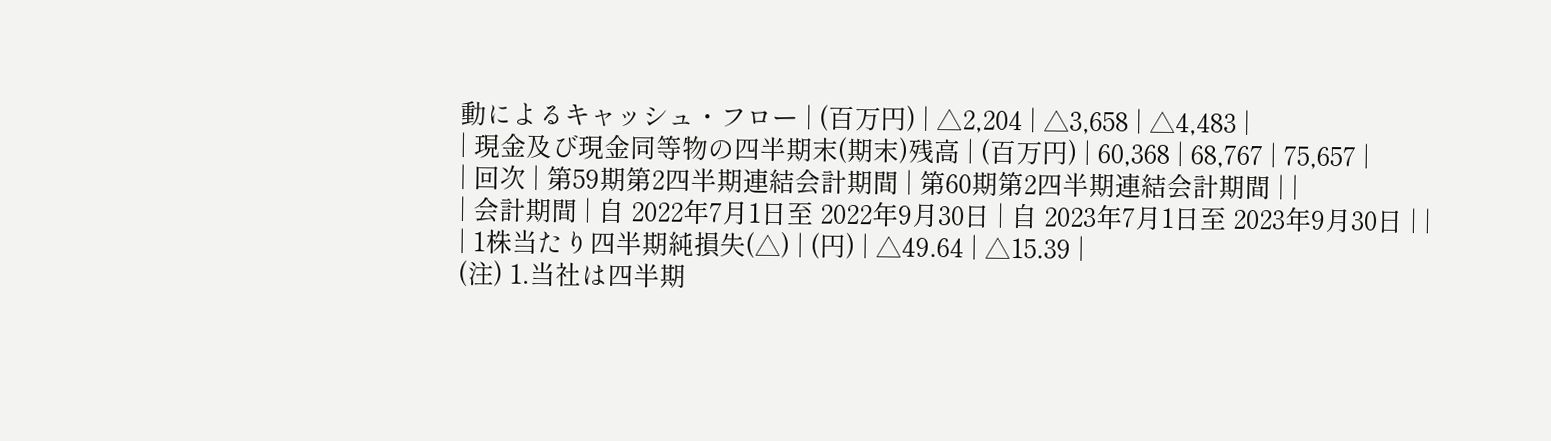動によるキャッシュ・フロー | (百万円) | △2,204 | △3,658 | △4,483 |
| 現金及び現金同等物の四半期末(期末)残高 | (百万円) | 60,368 | 68,767 | 75,657 |
| 回次 | 第59期第2四半期連結会計期間 | 第60期第2四半期連結会計期間 | |
| 会計期間 | 自 2022年7月1日至 2022年9月30日 | 自 2023年7月1日至 2023年9月30日 | |
| 1株当たり四半期純損失(△) | (円) | △49.64 | △15.39 |
(注) 1.当社は四半期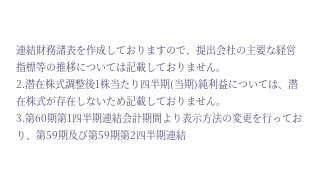連結財務諸表を作成しておりますので、提出会社の主要な経営指標等の推移については記載しておりません。
2.潜在株式調整後1株当たり四半期(当期)純利益については、潜在株式が存在しないため記載しておりません。
3.第60期第1四半期連結会計期間より表示方法の変更を行っており、第59期及び第59期第2四半期連結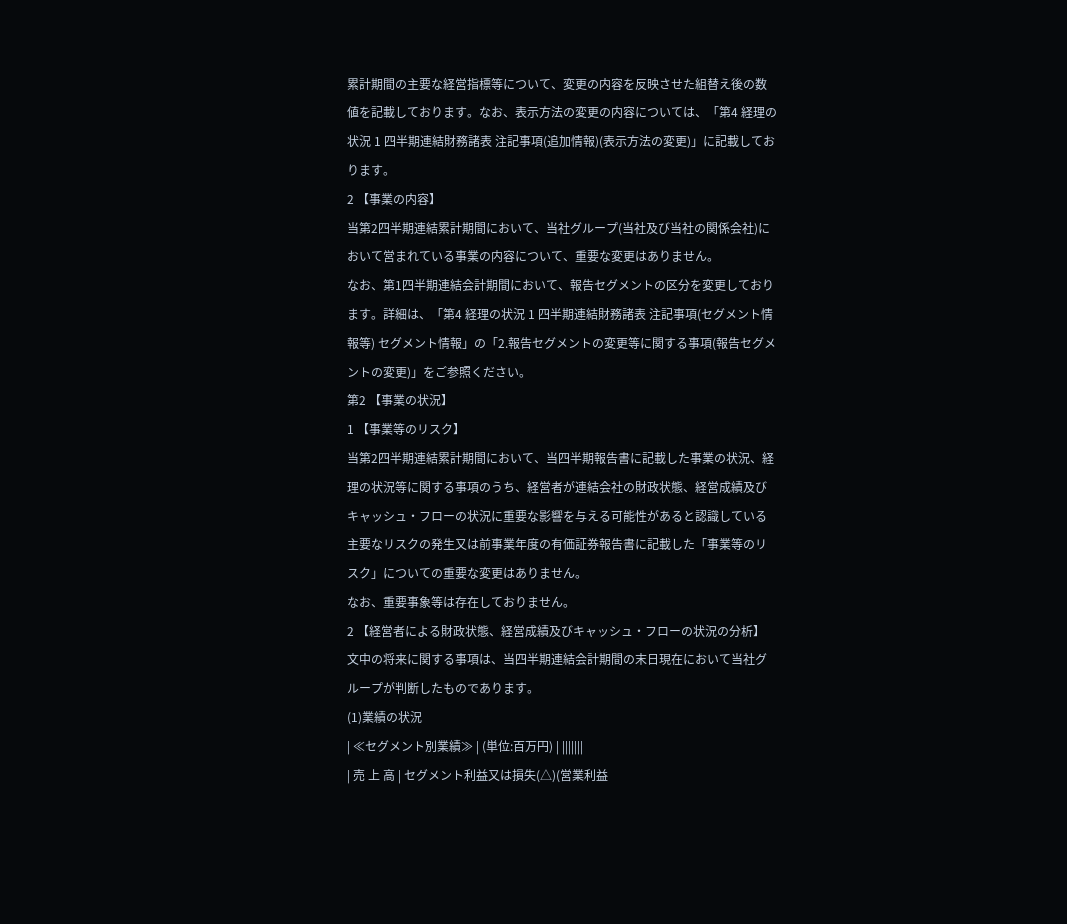累計期間の主要な経営指標等について、変更の内容を反映させた組替え後の数値を記載しております。なお、表示方法の変更の内容については、「第4 経理の状況 1 四半期連結財務諸表 注記事項(追加情報)(表示方法の変更)」に記載しております。
2 【事業の内容】
当第2四半期連結累計期間において、当社グループ(当社及び当社の関係会社)において営まれている事業の内容について、重要な変更はありません。
なお、第1四半期連結会計期間において、報告セグメントの区分を変更しております。詳細は、「第4 経理の状況 1 四半期連結財務諸表 注記事項(セグメント情報等) セグメント情報」の「2.報告セグメントの変更等に関する事項(報告セグメントの変更)」をご参照ください。
第2 【事業の状況】
1 【事業等のリスク】
当第2四半期連結累計期間において、当四半期報告書に記載した事業の状況、経理の状況等に関する事項のうち、経営者が連結会社の財政状態、経営成績及びキャッシュ・フローの状況に重要な影響を与える可能性があると認識している主要なリスクの発生又は前事業年度の有価証券報告書に記載した「事業等のリスク」についての重要な変更はありません。
なお、重要事象等は存在しておりません。
2 【経営者による財政状態、経営成績及びキャッシュ・フローの状況の分析】
文中の将来に関する事項は、当四半期連結会計期間の末日現在において当社グループが判断したものであります。
(1)業績の状況
| ≪セグメント別業績≫ | (単位:百万円) | |||||||
| 売 上 高 | セグメント利益又は損失(△)(営業利益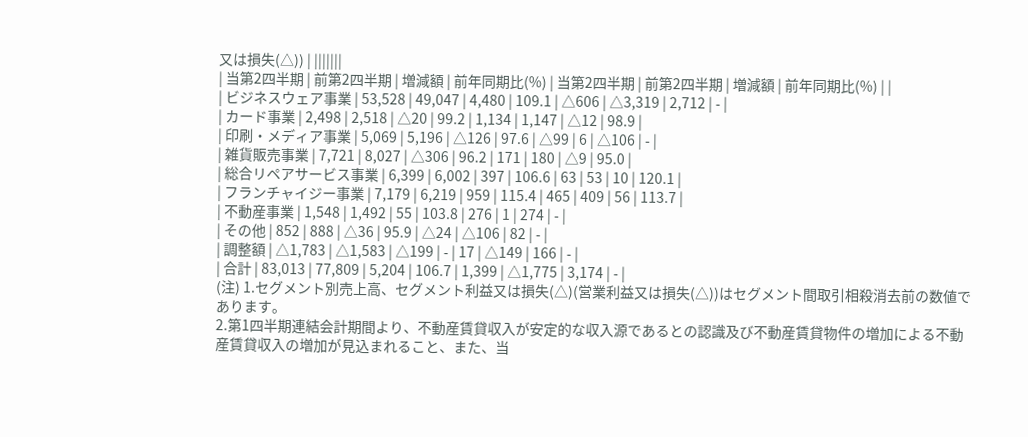又は損失(△)) | |||||||
| 当第2四半期 | 前第2四半期 | 増減額 | 前年同期比(%) | 当第2四半期 | 前第2四半期 | 増減額 | 前年同期比(%) | |
| ビジネスウェア事業 | 53,528 | 49,047 | 4,480 | 109.1 | △606 | △3,319 | 2,712 | - |
| カード事業 | 2,498 | 2,518 | △20 | 99.2 | 1,134 | 1,147 | △12 | 98.9 |
| 印刷・メディア事業 | 5,069 | 5,196 | △126 | 97.6 | △99 | 6 | △106 | - |
| 雑貨販売事業 | 7,721 | 8,027 | △306 | 96.2 | 171 | 180 | △9 | 95.0 |
| 総合リペアサービス事業 | 6,399 | 6,002 | 397 | 106.6 | 63 | 53 | 10 | 120.1 |
| フランチャイジー事業 | 7,179 | 6,219 | 959 | 115.4 | 465 | 409 | 56 | 113.7 |
| 不動産事業 | 1,548 | 1,492 | 55 | 103.8 | 276 | 1 | 274 | - |
| その他 | 852 | 888 | △36 | 95.9 | △24 | △106 | 82 | - |
| 調整額 | △1,783 | △1,583 | △199 | - | 17 | △149 | 166 | - |
| 合計 | 83,013 | 77,809 | 5,204 | 106.7 | 1,399 | △1,775 | 3,174 | - |
(注) 1.セグメント別売上高、セグメント利益又は損失(△)(営業利益又は損失(△))はセグメント間取引相殺消去前の数値であります。
2.第1四半期連結会計期間より、不動産賃貸収入が安定的な収入源であるとの認識及び不動産賃貸物件の増加による不動産賃貸収入の増加が見込まれること、また、当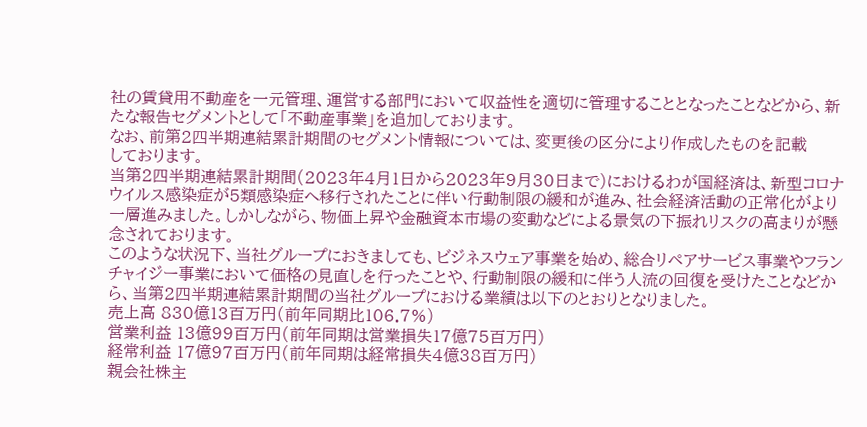社の賃貸用不動産を一元管理、運営する部門において収益性を適切に管理することとなったことなどから、新たな報告セグメントとして「不動産事業」を追加しております。
なお、前第2四半期連結累計期間のセグメント情報については、変更後の区分により作成したものを記載
しております。
当第2四半期連結累計期間(2023年4月1日から2023年9月30日まで)におけるわが国経済は、新型コロナウイルス感染症が5類感染症へ移行されたことに伴い行動制限の緩和が進み、社会経済活動の正常化がより一層進みました。しかしながら、物価上昇や金融資本市場の変動などによる景気の下振れリスクの高まりが懸念されております。
このような状況下、当社グループにおきましても、ビジネスウェア事業を始め、総合リペアサービス事業やフランチャイジー事業において価格の見直しを行ったことや、行動制限の緩和に伴う人流の回復を受けたことなどから、当第2四半期連結累計期間の当社グループにおける業績は以下のとおりとなりました。
売上高 830億13百万円(前年同期比106.7%)
営業利益 13億99百万円(前年同期は営業損失17億75百万円)
経常利益 17億97百万円(前年同期は経常損失4億38百万円)
親会社株主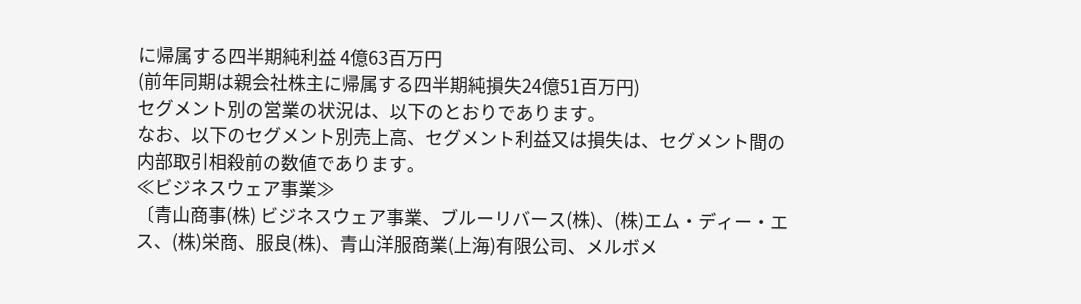に帰属する四半期純利益 4億63百万円
(前年同期は親会社株主に帰属する四半期純損失24億51百万円)
セグメント別の営業の状況は、以下のとおりであります。
なお、以下のセグメント別売上高、セグメント利益又は損失は、セグメント間の内部取引相殺前の数値であります。
≪ビジネスウェア事業≫
〔青山商事(株) ビジネスウェア事業、ブルーリバース(株)、(株)エム・ディー・エス、(株)栄商、服良(株)、青山洋服商業(上海)有限公司、メルボメ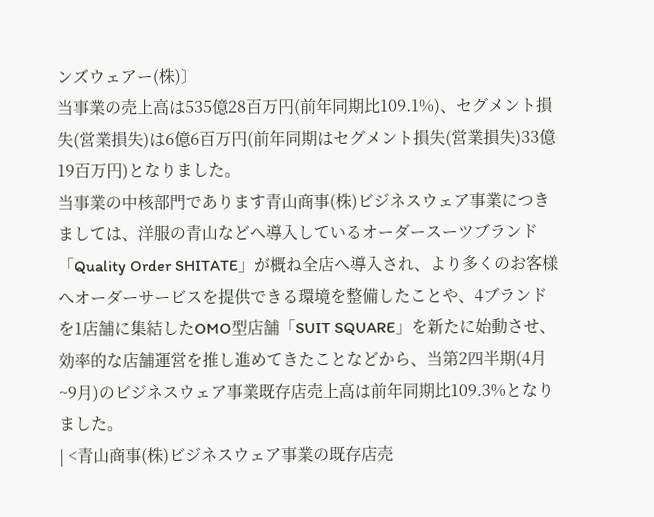ンズウェアー(株)〕
当事業の売上高は535億28百万円(前年同期比109.1%)、セグメント損失(営業損失)は6億6百万円(前年同期はセグメント損失(営業損失)33億19百万円)となりました。
当事業の中核部門であります青山商事(株)ビジネスウェア事業につきましては、洋服の青山などへ導入しているオーダースーツブランド「Quality Order SHITATE」が概ね全店へ導入され、より多くのお客様へオーダーサービスを提供できる環境を整備したことや、4ブランドを1店舗に集結したOMO型店舗「SUIT SQUARE」を新たに始動させ、効率的な店舗運営を推し進めてきたことなどから、当第2四半期(4月~9月)のビジネスウェア事業既存店売上高は前年同期比109.3%となりました。
| <青山商事(株)ビジネスウェア事業の既存店売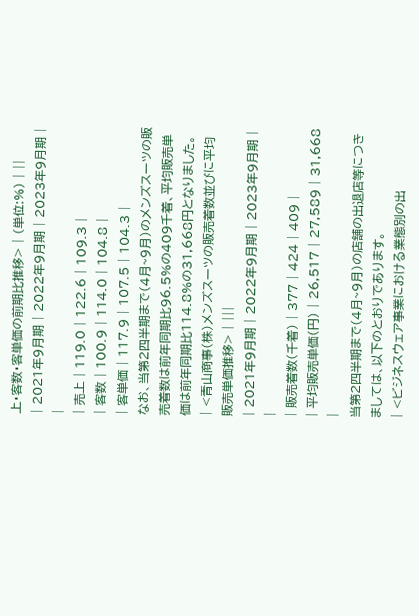上・客数・客単価の前期比推移> | (単位:%) | ||
| 2021年9月期 | 2022年9月期 | 2023年9月期 | |
| 売上 | 119.0 | 122.6 | 109.3 |
| 客数 | 100.9 | 114.0 | 104.8 |
| 客単価 | 117.9 | 107.5 | 104.3 |
なお、当第2四半期まで(4月~9月)のメンズスーツの販売着数は前年同期比96.5%の409千着、平均販売単価は前年同期比114.8%の31,668円となりました。
| <青山商事(株)メンズスーツの販売着数並びに平均販売単価推移> | |||
| 2021年9月期 | 2022年9月期 | 2023年9月期 | |
| 販売着数(千着) | 377 | 424 | 409 |
| 平均販売単価(円) | 26,517 | 27,589 | 31,668 |
当第2四半期まで(4月~9月)の店舗の出退店等につきましては、以下のとおりであります。
| <ビジネスウェア事業における業態別の出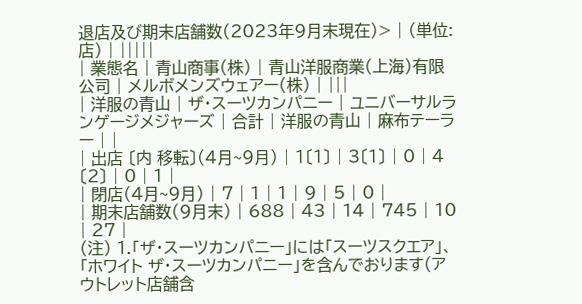退店及び期末店舗数(2023年9月末現在)> | (単位:店) | |||||
| 業態名 | 青山商事(株) | 青山洋服商業(上海)有限公司 | メルボメンズウェアー(株) | |||
| 洋服の青山 | ザ・スーツカンパニー | ユニバーサルランゲージメジャーズ | 合計 | 洋服の青山 | 麻布テーラー | |
| 出店 〔内 移転〕(4月~9月) | 1〔1〕 | 3〔1〕 | 0 | 4〔2〕 | 0 | 1 |
| 閉店(4月~9月) | 7 | 1 | 1 | 9 | 5 | 0 |
| 期末店舗数(9月末) | 688 | 43 | 14 | 745 | 10 | 27 |
(注) 1.「ザ・スーツカンパニー」には「スーツスクエア」、「ホワイト ザ・スーツカンパニー」を含んでおります(アウトレット店舗含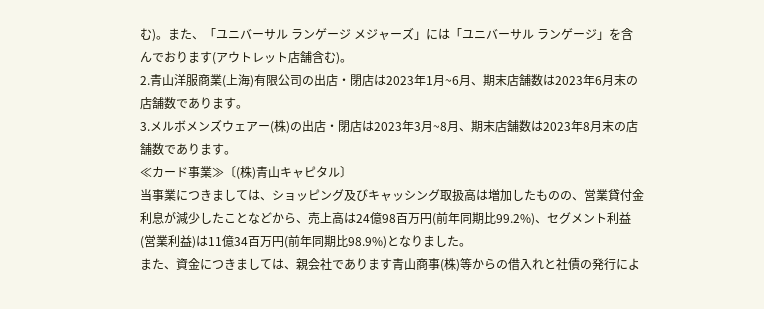む)。また、「ユニバーサル ランゲージ メジャーズ」には「ユニバーサル ランゲージ」を含んでおります(アウトレット店舗含む)。
2.青山洋服商業(上海)有限公司の出店・閉店は2023年1月~6月、期末店舗数は2023年6月末の店舗数であります。
3.メルボメンズウェアー(株)の出店・閉店は2023年3月~8月、期末店舗数は2023年8月末の店舗数であります。
≪カード事業≫〔(株)青山キャピタル〕
当事業につきましては、ショッピング及びキャッシング取扱高は増加したものの、営業貸付金利息が減少したことなどから、売上高は24億98百万円(前年同期比99.2%)、セグメント利益(営業利益)は11億34百万円(前年同期比98.9%)となりました。
また、資金につきましては、親会社であります青山商事(株)等からの借入れと社債の発行によ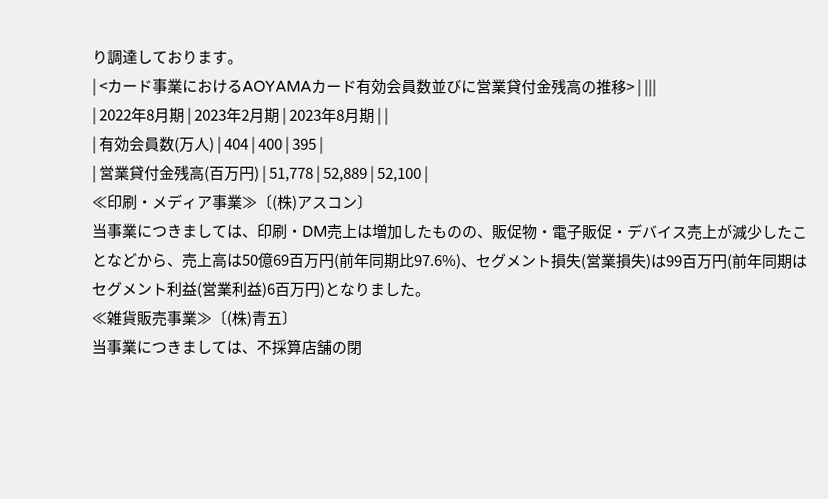り調達しております。
| <カード事業におけるAOYAMAカード有効会員数並びに営業貸付金残高の推移> | |||
| 2022年8月期 | 2023年2月期 | 2023年8月期 | |
| 有効会員数(万人) | 404 | 400 | 395 |
| 営業貸付金残高(百万円) | 51,778 | 52,889 | 52,100 |
≪印刷・メディア事業≫〔(株)アスコン〕
当事業につきましては、印刷・DM売上は増加したものの、販促物・電子販促・デバイス売上が減少したことなどから、売上高は50億69百万円(前年同期比97.6%)、セグメント損失(営業損失)は99百万円(前年同期はセグメント利益(営業利益)6百万円)となりました。
≪雑貨販売事業≫〔(株)青五〕
当事業につきましては、不採算店舗の閉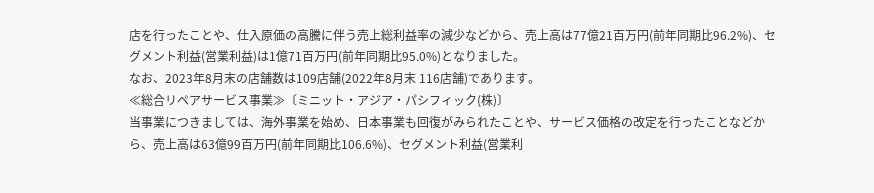店を行ったことや、仕入原価の高騰に伴う売上総利益率の減少などから、売上高は77億21百万円(前年同期比96.2%)、セグメント利益(営業利益)は1億71百万円(前年同期比95.0%)となりました。
なお、2023年8月末の店舗数は109店舗(2022年8月末 116店舗)であります。
≪総合リペアサービス事業≫〔ミニット・アジア・パシフィック(株)〕
当事業につきましては、海外事業を始め、日本事業も回復がみられたことや、サービス価格の改定を行ったことなどから、売上高は63億99百万円(前年同期比106.6%)、セグメント利益(営業利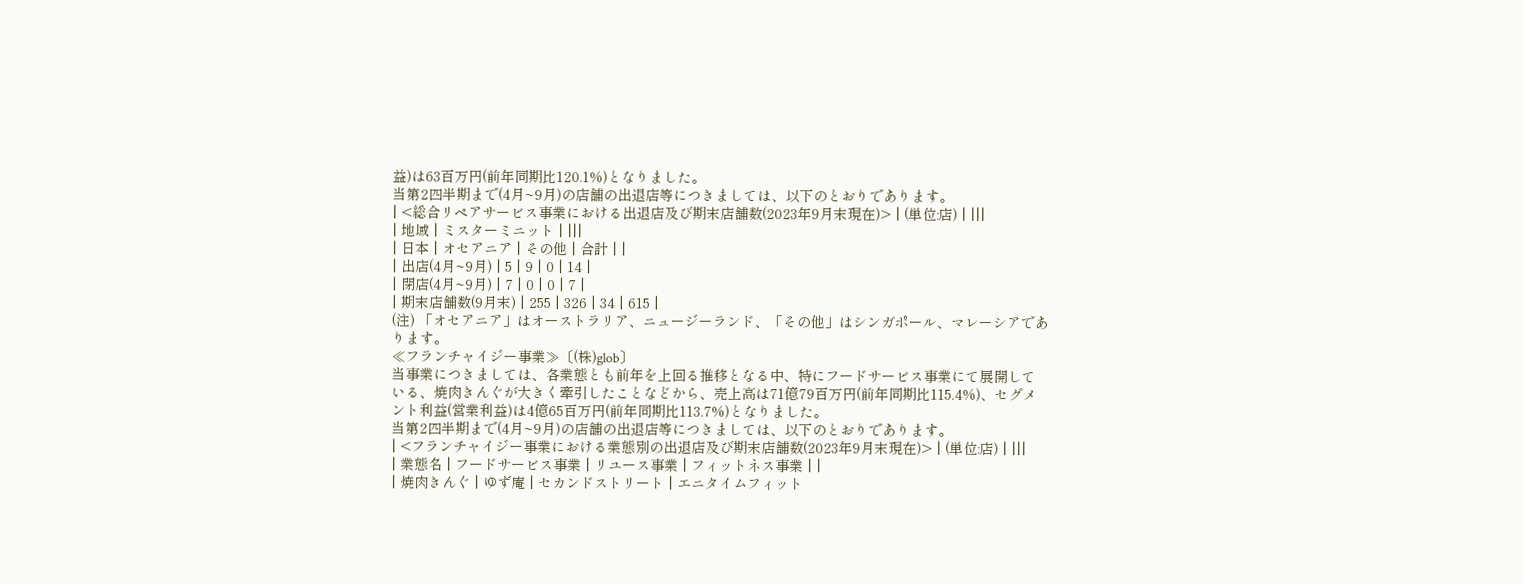益)は63百万円(前年同期比120.1%)となりました。
当第2四半期まで(4月~9月)の店舗の出退店等につきましては、以下のとおりであります。
| <総合リペアサービス事業における出退店及び期末店舗数(2023年9月末現在)> | (単位:店) | |||
| 地域 | ミスターミニット | |||
| 日本 | オセアニア | その他 | 合計 | |
| 出店(4月~9月) | 5 | 9 | 0 | 14 |
| 閉店(4月~9月) | 7 | 0 | 0 | 7 |
| 期末店舗数(9月末) | 255 | 326 | 34 | 615 |
(注) 「オセアニア」はオーストラリア、ニュージーランド、「その他」はシンガポール、マレーシアであります。
≪フランチャイジー事業≫〔(株)glob〕
当事業につきましては、各業態とも前年を上回る推移となる中、特にフードサービス事業にて展開している、焼肉きんぐが大きく牽引したことなどから、売上高は71億79百万円(前年同期比115.4%)、セグメント利益(営業利益)は4億65百万円(前年同期比113.7%)となりました。
当第2四半期まで(4月~9月)の店舗の出退店等につきましては、以下のとおりであります。
| <フランチャイジー事業における業態別の出退店及び期末店舗数(2023年9月末現在)> | (単位:店) | |||
| 業態名 | フードサービス事業 | リユース事業 | フィットネス事業 | |
| 焼肉きんぐ | ゆず庵 | セカンドストリート | エニタイムフィット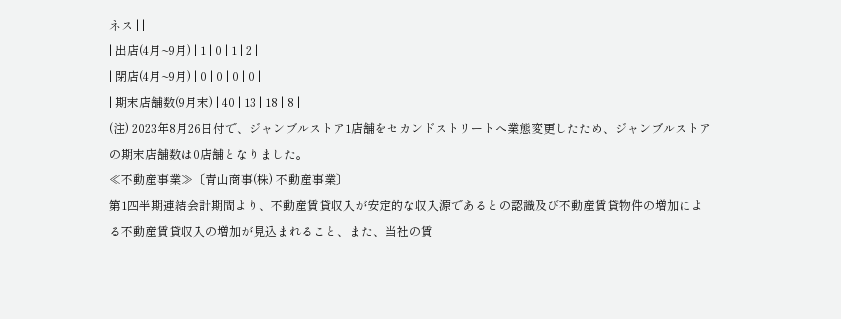ネス | |
| 出店(4月~9月) | 1 | 0 | 1 | 2 |
| 閉店(4月~9月) | 0 | 0 | 0 | 0 |
| 期末店舗数(9月末) | 40 | 13 | 18 | 8 |
(注) 2023年8月26日付で、ジャンブルストア1店舗をセカンドストリートへ業態変更したため、ジャンブルストアの期末店舗数は0店舗となりました。
≪不動産事業≫〔青山商事(株) 不動産事業〕
第1四半期連結会計期間より、不動産賃貸収入が安定的な収入源であるとの認識及び不動産賃貸物件の増加による不動産賃貸収入の増加が見込まれること、また、当社の賃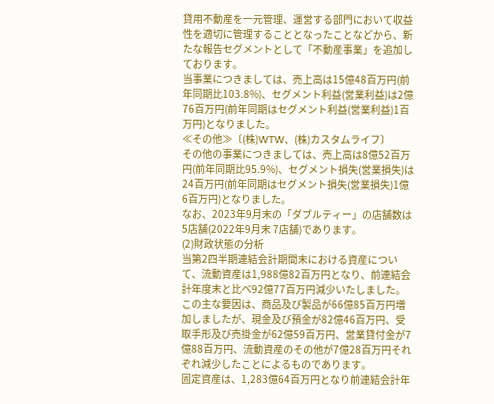貸用不動産を一元管理、運営する部門において収益性を適切に管理することとなったことなどから、新たな報告セグメントとして「不動産事業」を追加しております。
当事業につきましては、売上高は15億48百万円(前年同期比103.8%)、セグメント利益(営業利益)は2億76百万円(前年同期はセグメント利益(営業利益)1百万円)となりました。
≪その他≫〔(株)WTW、(株)カスタムライフ〕
その他の事業につきましては、売上高は8億52百万円(前年同期比95.9%)、セグメント損失(営業損失)は24百万円(前年同期はセグメント損失(営業損失)1億6百万円)となりました。
なお、2023年9月末の「ダブルティー」の店舗数は5店舗(2022年9月末 7店舗)であります。
(2)財政状態の分析
当第2四半期連結会計期間末における資産について、流動資産は1,988億82百万円となり、前連結会計年度末と比べ92億77百万円減少いたしました。この主な要因は、商品及び製品が66億85百万円増加しましたが、現金及び預金が82億46百万円、受取手形及び売掛金が62億59百万円、営業貸付金が7億88百万円、流動資産のその他が7億28百万円それぞれ減少したことによるものであります。
固定資産は、1,283億64百万円となり前連結会計年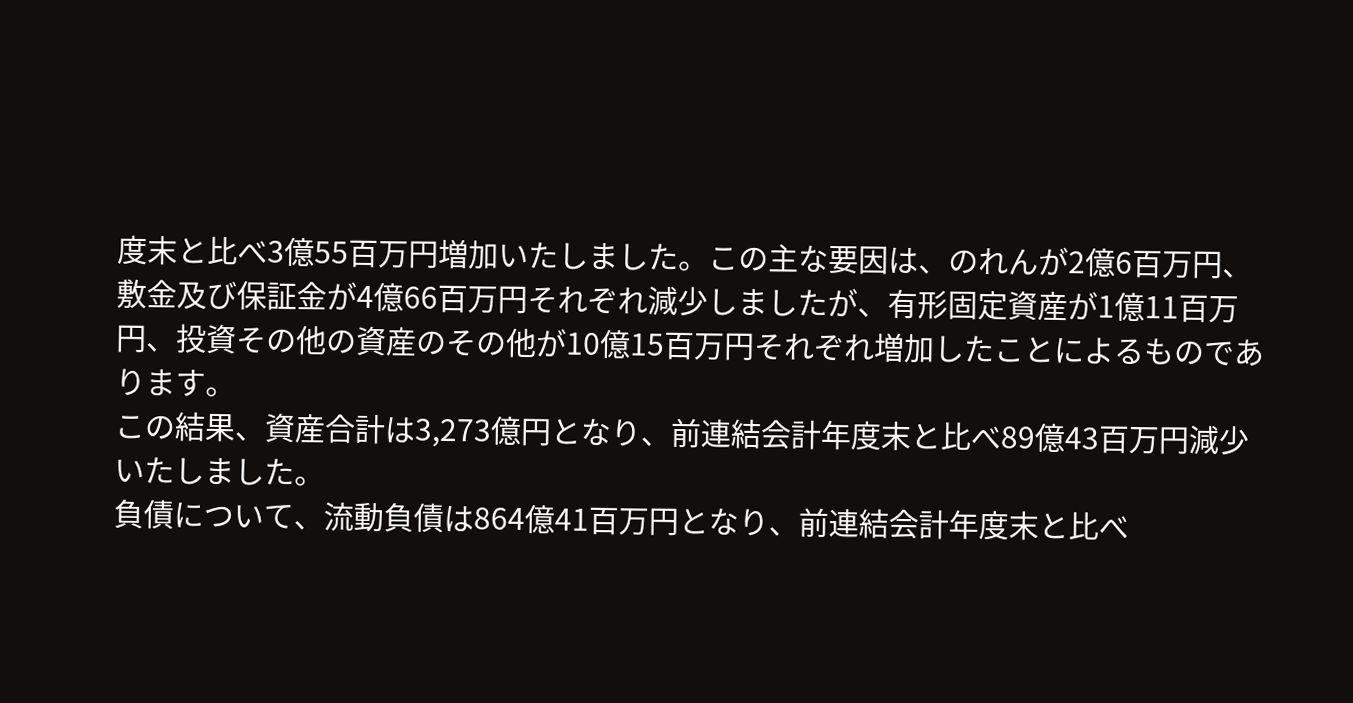度末と比べ3億55百万円増加いたしました。この主な要因は、のれんが2億6百万円、敷金及び保証金が4億66百万円それぞれ減少しましたが、有形固定資産が1億11百万円、投資その他の資産のその他が10億15百万円それぞれ増加したことによるものであります。
この結果、資産合計は3,273億円となり、前連結会計年度末と比べ89億43百万円減少いたしました。
負債について、流動負債は864億41百万円となり、前連結会計年度末と比べ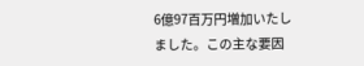6億97百万円増加いたしました。この主な要因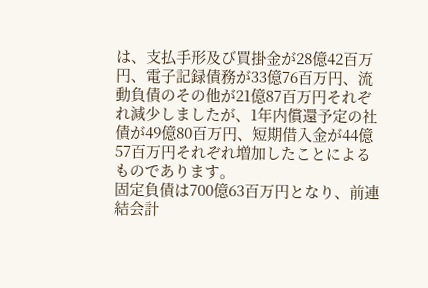は、支払手形及び買掛金が28億42百万円、電子記録債務が33億76百万円、流動負債のその他が21億87百万円それぞれ減少しましたが、1年内償還予定の社債が49億80百万円、短期借入金が44億57百万円それぞれ増加したことによるものであります。
固定負債は700億63百万円となり、前連結会計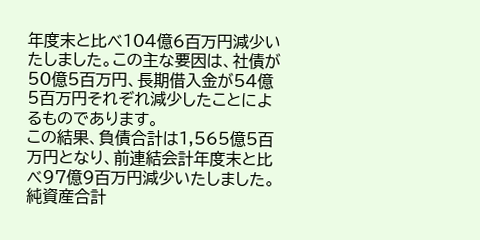年度末と比べ104億6百万円減少いたしました。この主な要因は、社債が50億5百万円、長期借入金が54億5百万円それぞれ減少したことによるものであります。
この結果、負債合計は1,565億5百万円となり、前連結会計年度末と比べ97億9百万円減少いたしました。
純資産合計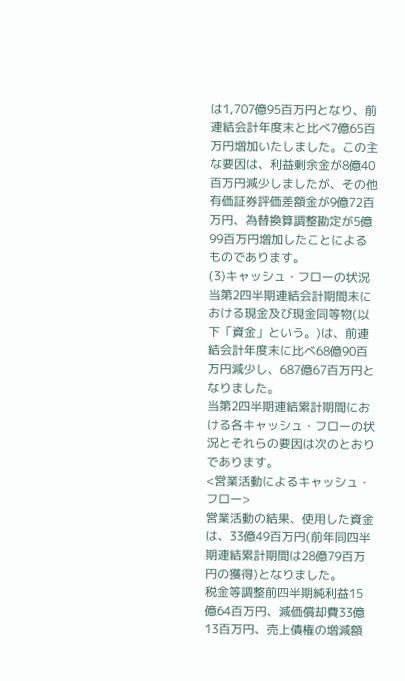は1,707億95百万円となり、前連結会計年度末と比べ7億65百万円増加いたしました。この主な要因は、利益剰余金が8億40百万円減少しましたが、その他有価証券評価差額金が9億72百万円、為替換算調整勘定が5億99百万円増加したことによるものであります。
(3)キャッシュ・フローの状況
当第2四半期連結会計期間末における現金及び現金同等物(以下「資金」という。)は、前連結会計年度末に比べ68億90百万円減少し、687億67百万円となりました。
当第2四半期連結累計期間における各キャッシュ・フローの状況とそれらの要因は次のとおりであります。
<営業活動によるキャッシュ・フロー>
営業活動の結果、使用した資金は、33億49百万円(前年同四半期連結累計期間は28億79百万円の獲得)となりました。
税金等調整前四半期純利益15億64百万円、減価償却費33億13百万円、売上債権の増減額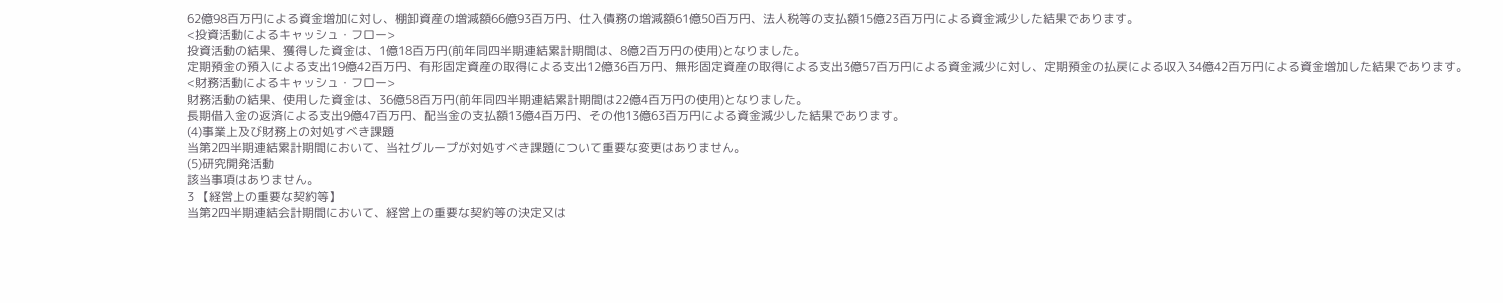62億98百万円による資金増加に対し、棚卸資産の増減額66億93百万円、仕入債務の増減額61億50百万円、法人税等の支払額15億23百万円による資金減少した結果であります。
<投資活動によるキャッシュ・フロー>
投資活動の結果、獲得した資金は、1億18百万円(前年同四半期連結累計期間は、8億2百万円の使用)となりました。
定期預金の預入による支出19億42百万円、有形固定資産の取得による支出12億36百万円、無形固定資産の取得による支出3億57百万円による資金減少に対し、定期預金の払戻による収入34億42百万円による資金増加した結果であります。
<財務活動によるキャッシュ・フロー>
財務活動の結果、使用した資金は、36億58百万円(前年同四半期連結累計期間は22億4百万円の使用)となりました。
長期借入金の返済による支出9億47百万円、配当金の支払額13億4百万円、その他13億63百万円による資金減少した結果であります。
(4)事業上及び財務上の対処すべき課題
当第2四半期連結累計期間において、当社グループが対処すべき課題について重要な変更はありません。
(5)研究開発活動
該当事項はありません。
3 【経営上の重要な契約等】
当第2四半期連結会計期間において、経営上の重要な契約等の決定又は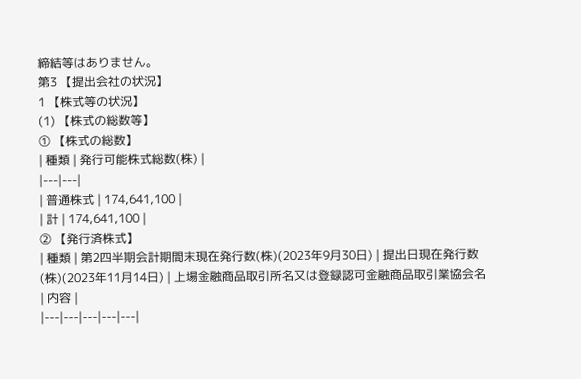締結等はありません。
第3 【提出会社の状況】
1 【株式等の状況】
(1) 【株式の総数等】
① 【株式の総数】
| 種類 | 発行可能株式総数(株) |
|---|---|
| 普通株式 | 174,641,100 |
| 計 | 174,641,100 |
② 【発行済株式】
| 種類 | 第2四半期会計期間末現在発行数(株)(2023年9月30日) | 提出日現在発行数(株)(2023年11月14日) | 上場金融商品取引所名又は登録認可金融商品取引業協会名 | 内容 |
|---|---|---|---|---|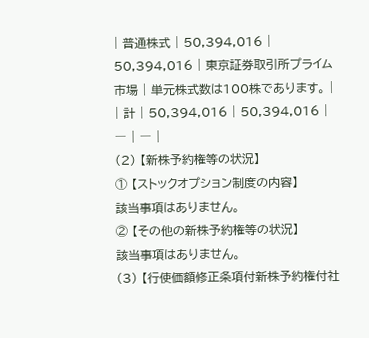| 普通株式 | 50,394,016 | 50,394,016 | 東京証券取引所プライム市場 | 単元株式数は100株であります。 |
| 計 | 50,394,016 | 50,394,016 | ― | ― |
(2) 【新株予約権等の状況】
① 【ストックオプション制度の内容】
該当事項はありません。
② 【その他の新株予約権等の状況】
該当事項はありません。
(3) 【行使価額修正条項付新株予約権付社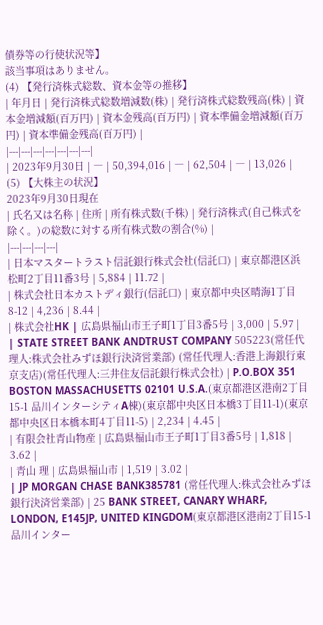債券等の行使状況等】
該当事項はありません。
(4) 【発行済株式総数、資本金等の推移】
| 年月日 | 発行済株式総数増減数(株) | 発行済株式総数残高(株) | 資本金増減額(百万円) | 資本金残高(百万円) | 資本準備金増減額(百万円) | 資本準備金残高(百万円) |
|---|---|---|---|---|---|---|
| 2023年9月30日 | ― | 50,394,016 | ― | 62,504 | ― | 13,026 |
(5) 【大株主の状況】
2023年9月30日現在
| 氏名又は名称 | 住所 | 所有株式数(千株) | 発行済株式(自己株式を除く。)の総数に対する所有株式数の割合(%) |
|---|---|---|---|
| 日本マスタートラスト信託銀行株式会社(信託口) | 東京都港区浜松町2丁目11番3号 | 5,884 | 11.72 |
| 株式会社日本カストディ銀行(信託口) | 東京都中央区晴海1丁目8-12 | 4,236 | 8.44 |
| 株式会社HK | 広島県福山市王子町1丁目3番5号 | 3,000 | 5.97 |
| STATE STREET BANK ANDTRUST COMPANY 505223(常任代理人:株式会社みずほ銀行決済営業部) (常任代理人:香港上海銀行東京支店)(常任代理人:三井住友信託銀行株式会社) | P.O.BOX 351 BOSTON MASSACHUSETTS 02101 U.S.A.(東京都港区港南2丁目15-1 品川インターシティA棟)(東京都中央区日本橋3丁目11-1)(東京都中央区日本橋本町4丁目11-5) | 2,234 | 4.45 |
| 有限会社青山物産 | 広島県福山市王子町1丁目3番5号 | 1,818 | 3.62 |
| 青山 理 | 広島県福山市 | 1,519 | 3.02 |
| JP MORGAN CHASE BANK385781 (常任代理人:株式会社みずほ銀行決済営業部) | 25 BANK STREET, CANARY WHARF, LONDON, E145JP, UNITED KINGDOM(東京都港区港南2丁目15-1 品川インター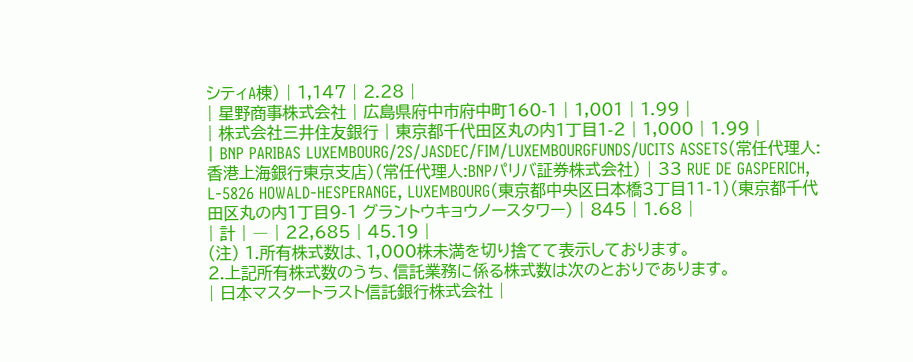シティA棟) | 1,147 | 2.28 |
| 星野商事株式会社 | 広島県府中市府中町160-1 | 1,001 | 1.99 |
| 株式会社三井住友銀行 | 東京都千代田区丸の内1丁目1-2 | 1,000 | 1.99 |
| BNP PARIBAS LUXEMBOURG/2S/JASDEC/FIM/LUXEMBOURGFUNDS/UCITS ASSETS(常任代理人:香港上海銀行東京支店)(常任代理人:BNPパリバ証券株式会社) | 33 RUE DE GASPERICH, L-5826 HOWALD-HESPERANGE, LUXEMBOURG(東京都中央区日本橋3丁目11-1)(東京都千代田区丸の内1丁目9-1 グラントウキョウノースタワー) | 845 | 1.68 |
| 計 | ― | 22,685 | 45.19 |
(注) 1.所有株式数は、1,000株未満を切り捨てて表示しております。
2.上記所有株式数のうち、信託業務に係る株式数は次のとおりであります。
| 日本マスタートラスト信託銀行株式会社 |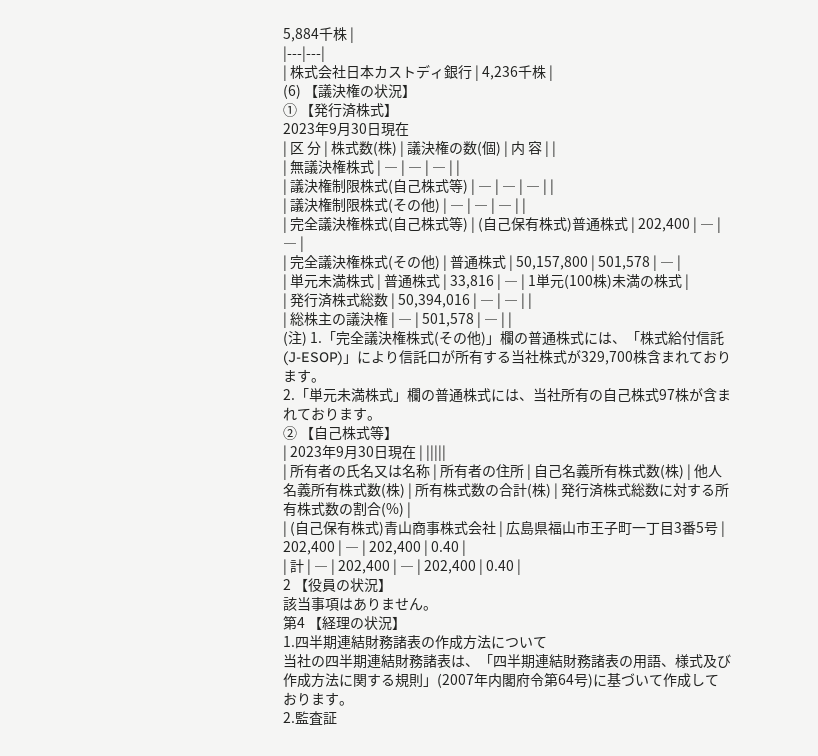5,884千株 |
|---|---|
| 株式会社日本カストディ銀行 | 4,236千株 |
(6) 【議決権の状況】
① 【発行済株式】
2023年9月30日現在
| 区 分 | 株式数(株) | 議決権の数(個) | 内 容 | |
| 無議決権株式 | ― | ― | ― | |
| 議決権制限株式(自己株式等) | ― | ― | ― | |
| 議決権制限株式(その他) | ― | ― | ― | |
| 完全議決権株式(自己株式等) | (自己保有株式)普通株式 | 202,400 | ― | ― |
| 完全議決権株式(その他) | 普通株式 | 50,157,800 | 501,578 | ― |
| 単元未満株式 | 普通株式 | 33,816 | ― | 1単元(100株)未満の株式 |
| 発行済株式総数 | 50,394,016 | ― | ― | |
| 総株主の議決権 | ― | 501,578 | ― | |
(注) 1.「完全議決権株式(その他)」欄の普通株式には、「株式給付信託(J-ESOP)」により信託口が所有する当社株式が329,700株含まれております。
2.「単元未満株式」欄の普通株式には、当社所有の自己株式97株が含まれております。
② 【自己株式等】
| 2023年9月30日現在 | |||||
| 所有者の氏名又は名称 | 所有者の住所 | 自己名義所有株式数(株) | 他人名義所有株式数(株) | 所有株式数の合計(株) | 発行済株式総数に対する所有株式数の割合(%) |
| (自己保有株式)青山商事株式会社 | 広島県福山市王子町一丁目3番5号 | 202,400 | ― | 202,400 | 0.40 |
| 計 | ― | 202,400 | ― | 202,400 | 0.40 |
2 【役員の状況】
該当事項はありません。
第4 【経理の状況】
1.四半期連結財務諸表の作成方法について
当社の四半期連結財務諸表は、「四半期連結財務諸表の用語、様式及び作成方法に関する規則」(2007年内閣府令第64号)に基づいて作成しております。
2.監査証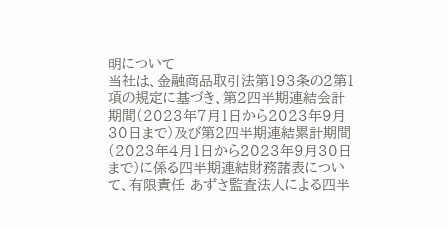明について
当社は、金融商品取引法第193条の2第1項の規定に基づき、第2四半期連結会計期間(2023年7月1日から2023年9月30日まで)及び第2四半期連結累計期間(2023年4月1日から2023年9月30日まで)に係る四半期連結財務諸表について、有限責任 あずさ監査法人による四半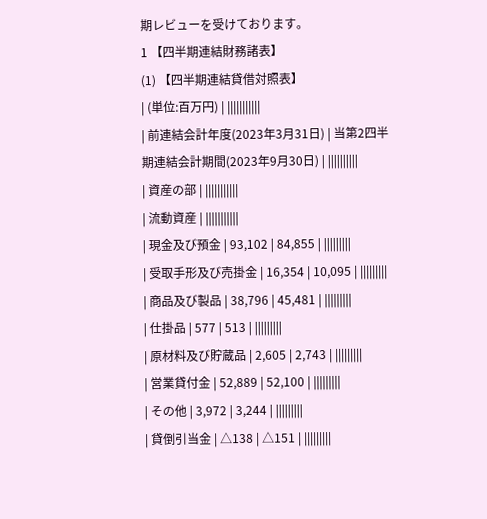期レビューを受けております。
1 【四半期連結財務諸表】
(1) 【四半期連結貸借対照表】
| (単位:百万円) | |||||||||||
| 前連結会計年度(2023年3月31日) | 当第2四半期連結会計期間(2023年9月30日) | ||||||||||
| 資産の部 | |||||||||||
| 流動資産 | |||||||||||
| 現金及び預金 | 93,102 | 84,855 | |||||||||
| 受取手形及び売掛金 | 16,354 | 10,095 | |||||||||
| 商品及び製品 | 38,796 | 45,481 | |||||||||
| 仕掛品 | 577 | 513 | |||||||||
| 原材料及び貯蔵品 | 2,605 | 2,743 | |||||||||
| 営業貸付金 | 52,889 | 52,100 | |||||||||
| その他 | 3,972 | 3,244 | |||||||||
| 貸倒引当金 | △138 | △151 | |||||||||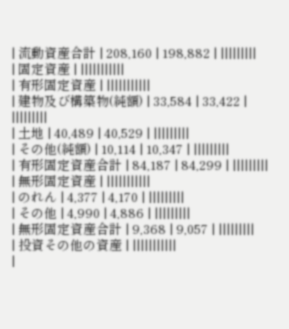| 流動資産合計 | 208,160 | 198,882 | |||||||||
| 固定資産 | |||||||||||
| 有形固定資産 | |||||||||||
| 建物及び構築物(純額) | 33,584 | 33,422 | |||||||||
| 土地 | 40,489 | 40,529 | |||||||||
| その他(純額) | 10,114 | 10,347 | |||||||||
| 有形固定資産合計 | 84,187 | 84,299 | |||||||||
| 無形固定資産 | |||||||||||
| のれん | 4,377 | 4,170 | |||||||||
| その他 | 4,990 | 4,886 | |||||||||
| 無形固定資産合計 | 9,368 | 9,057 | |||||||||
| 投資その他の資産 | |||||||||||
|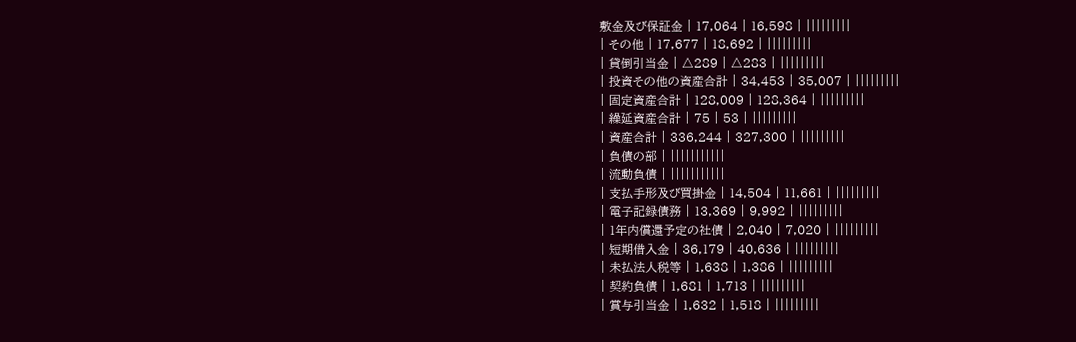敷金及び保証金 | 17,064 | 16,598 | |||||||||
| その他 | 17,677 | 18,692 | |||||||||
| 貸倒引当金 | △289 | △283 | |||||||||
| 投資その他の資産合計 | 34,453 | 35,007 | |||||||||
| 固定資産合計 | 128,009 | 128,364 | |||||||||
| 繰延資産合計 | 75 | 53 | |||||||||
| 資産合計 | 336,244 | 327,300 | |||||||||
| 負債の部 | |||||||||||
| 流動負債 | |||||||||||
| 支払手形及び買掛金 | 14,504 | 11,661 | |||||||||
| 電子記録債務 | 13,369 | 9,992 | |||||||||
| 1年内償還予定の社債 | 2,040 | 7,020 | |||||||||
| 短期借入金 | 36,179 | 40,636 | |||||||||
| 未払法人税等 | 1,638 | 1,386 | |||||||||
| 契約負債 | 1,681 | 1,713 | |||||||||
| 賞与引当金 | 1,632 | 1,518 | |||||||||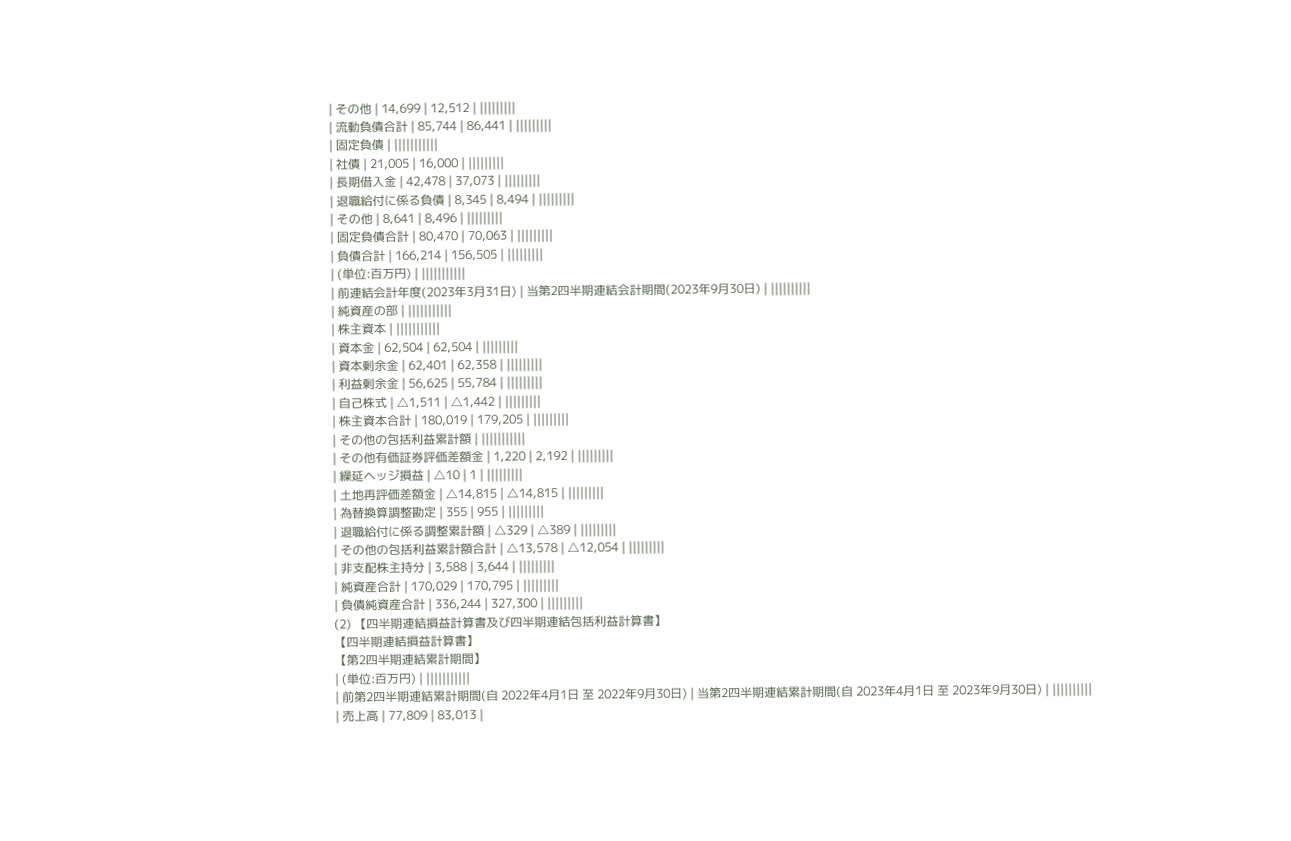| その他 | 14,699 | 12,512 | |||||||||
| 流動負債合計 | 85,744 | 86,441 | |||||||||
| 固定負債 | |||||||||||
| 社債 | 21,005 | 16,000 | |||||||||
| 長期借入金 | 42,478 | 37,073 | |||||||||
| 退職給付に係る負債 | 8,345 | 8,494 | |||||||||
| その他 | 8,641 | 8,496 | |||||||||
| 固定負債合計 | 80,470 | 70,063 | |||||||||
| 負債合計 | 166,214 | 156,505 | |||||||||
| (単位:百万円) | |||||||||||
| 前連結会計年度(2023年3月31日) | 当第2四半期連結会計期間(2023年9月30日) | ||||||||||
| 純資産の部 | |||||||||||
| 株主資本 | |||||||||||
| 資本金 | 62,504 | 62,504 | |||||||||
| 資本剰余金 | 62,401 | 62,358 | |||||||||
| 利益剰余金 | 56,625 | 55,784 | |||||||||
| 自己株式 | △1,511 | △1,442 | |||||||||
| 株主資本合計 | 180,019 | 179,205 | |||||||||
| その他の包括利益累計額 | |||||||||||
| その他有価証券評価差額金 | 1,220 | 2,192 | |||||||||
| 繰延ヘッジ損益 | △10 | 1 | |||||||||
| 土地再評価差額金 | △14,815 | △14,815 | |||||||||
| 為替換算調整勘定 | 355 | 955 | |||||||||
| 退職給付に係る調整累計額 | △329 | △389 | |||||||||
| その他の包括利益累計額合計 | △13,578 | △12,054 | |||||||||
| 非支配株主持分 | 3,588 | 3,644 | |||||||||
| 純資産合計 | 170,029 | 170,795 | |||||||||
| 負債純資産合計 | 336,244 | 327,300 | |||||||||
(2) 【四半期連結損益計算書及び四半期連結包括利益計算書】
【四半期連結損益計算書】
【第2四半期連結累計期間】
| (単位:百万円) | |||||||||||
| 前第2四半期連結累計期間(自 2022年4月1日 至 2022年9月30日) | 当第2四半期連結累計期間(自 2023年4月1日 至 2023年9月30日) | ||||||||||
| 売上高 | 77,809 | 83,013 |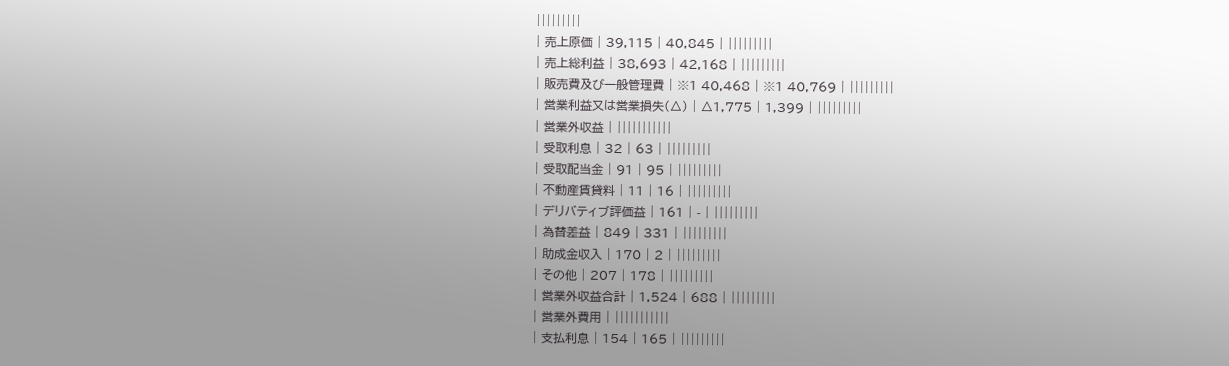|||||||||
| 売上原価 | 39,115 | 40,845 | |||||||||
| 売上総利益 | 38,693 | 42,168 | |||||||||
| 販売費及び一般管理費 | ※1 40,468 | ※1 40,769 | |||||||||
| 営業利益又は営業損失(△) | △1,775 | 1,399 | |||||||||
| 営業外収益 | |||||||||||
| 受取利息 | 32 | 63 | |||||||||
| 受取配当金 | 91 | 95 | |||||||||
| 不動産賃貸料 | 11 | 16 | |||||||||
| デリバティブ評価益 | 161 | - | |||||||||
| 為替差益 | 849 | 331 | |||||||||
| 助成金収入 | 170 | 2 | |||||||||
| その他 | 207 | 178 | |||||||||
| 営業外収益合計 | 1,524 | 688 | |||||||||
| 営業外費用 | |||||||||||
| 支払利息 | 154 | 165 | |||||||||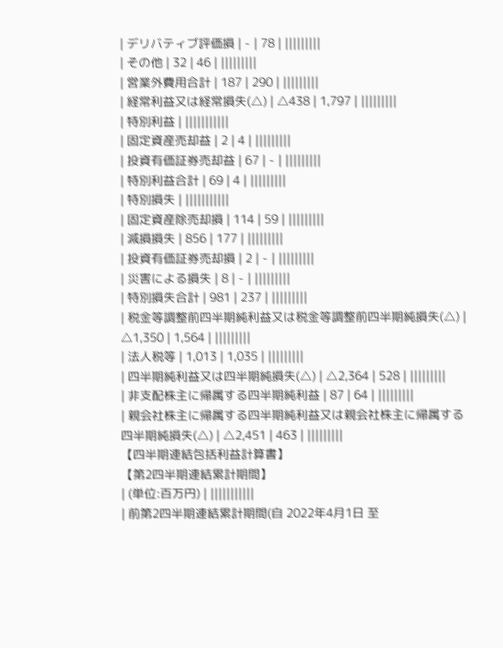| デリバティブ評価損 | - | 78 | |||||||||
| その他 | 32 | 46 | |||||||||
| 営業外費用合計 | 187 | 290 | |||||||||
| 経常利益又は経常損失(△) | △438 | 1,797 | |||||||||
| 特別利益 | |||||||||||
| 固定資産売却益 | 2 | 4 | |||||||||
| 投資有価証券売却益 | 67 | - | |||||||||
| 特別利益合計 | 69 | 4 | |||||||||
| 特別損失 | |||||||||||
| 固定資産除売却損 | 114 | 59 | |||||||||
| 減損損失 | 856 | 177 | |||||||||
| 投資有価証券売却損 | 2 | - | |||||||||
| 災害による損失 | 8 | - | |||||||||
| 特別損失合計 | 981 | 237 | |||||||||
| 税金等調整前四半期純利益又は税金等調整前四半期純損失(△) | △1,350 | 1,564 | |||||||||
| 法人税等 | 1,013 | 1,035 | |||||||||
| 四半期純利益又は四半期純損失(△) | △2,364 | 528 | |||||||||
| 非支配株主に帰属する四半期純利益 | 87 | 64 | |||||||||
| 親会社株主に帰属する四半期純利益又は親会社株主に帰属する四半期純損失(△) | △2,451 | 463 | |||||||||
【四半期連結包括利益計算書】
【第2四半期連結累計期間】
| (単位:百万円) | |||||||||||
| 前第2四半期連結累計期間(自 2022年4月1日 至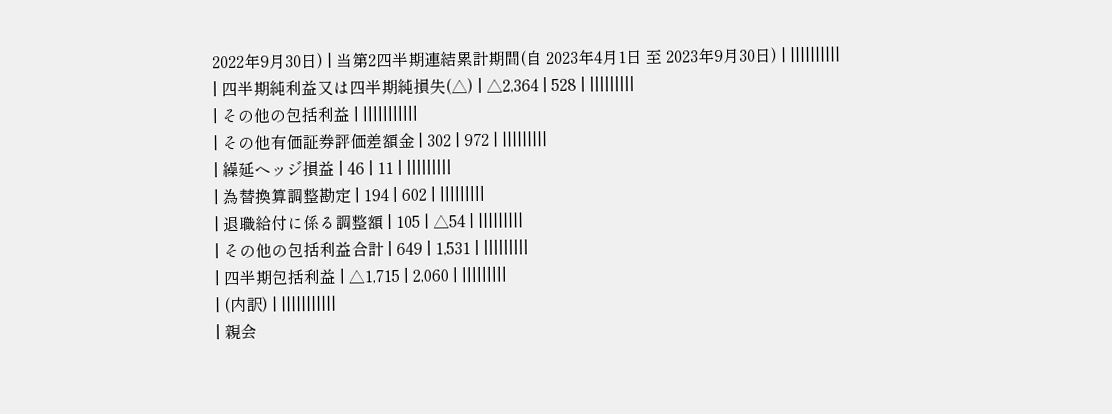2022年9月30日) | 当第2四半期連結累計期間(自 2023年4月1日 至 2023年9月30日) | ||||||||||
| 四半期純利益又は四半期純損失(△) | △2,364 | 528 | |||||||||
| その他の包括利益 | |||||||||||
| その他有価証券評価差額金 | 302 | 972 | |||||||||
| 繰延ヘッジ損益 | 46 | 11 | |||||||||
| 為替換算調整勘定 | 194 | 602 | |||||||||
| 退職給付に係る調整額 | 105 | △54 | |||||||||
| その他の包括利益合計 | 649 | 1,531 | |||||||||
| 四半期包括利益 | △1,715 | 2,060 | |||||||||
| (内訳) | |||||||||||
| 親会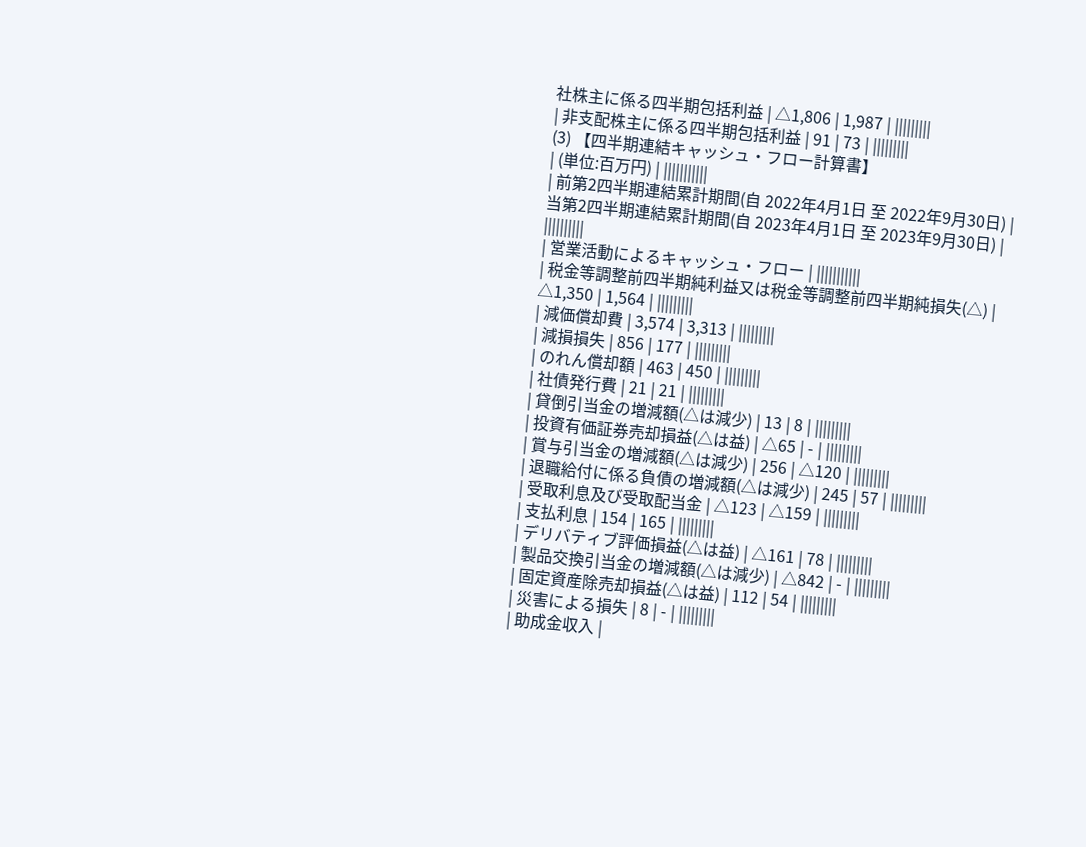社株主に係る四半期包括利益 | △1,806 | 1,987 | |||||||||
| 非支配株主に係る四半期包括利益 | 91 | 73 | |||||||||
(3) 【四半期連結キャッシュ・フロー計算書】
| (単位:百万円) | |||||||||||
| 前第2四半期連結累計期間(自 2022年4月1日 至 2022年9月30日) | 当第2四半期連結累計期間(自 2023年4月1日 至 2023年9月30日) | ||||||||||
| 営業活動によるキャッシュ・フロー | |||||||||||
| 税金等調整前四半期純利益又は税金等調整前四半期純損失(△) | △1,350 | 1,564 | |||||||||
| 減価償却費 | 3,574 | 3,313 | |||||||||
| 減損損失 | 856 | 177 | |||||||||
| のれん償却額 | 463 | 450 | |||||||||
| 社債発行費 | 21 | 21 | |||||||||
| 貸倒引当金の増減額(△は減少) | 13 | 8 | |||||||||
| 投資有価証券売却損益(△は益) | △65 | - | |||||||||
| 賞与引当金の増減額(△は減少) | 256 | △120 | |||||||||
| 退職給付に係る負債の増減額(△は減少) | 245 | 57 | |||||||||
| 受取利息及び受取配当金 | △123 | △159 | |||||||||
| 支払利息 | 154 | 165 | |||||||||
| デリバティブ評価損益(△は益) | △161 | 78 | |||||||||
| 製品交換引当金の増減額(△は減少) | △842 | - | |||||||||
| 固定資産除売却損益(△は益) | 112 | 54 | |||||||||
| 災害による損失 | 8 | - | |||||||||
| 助成金収入 |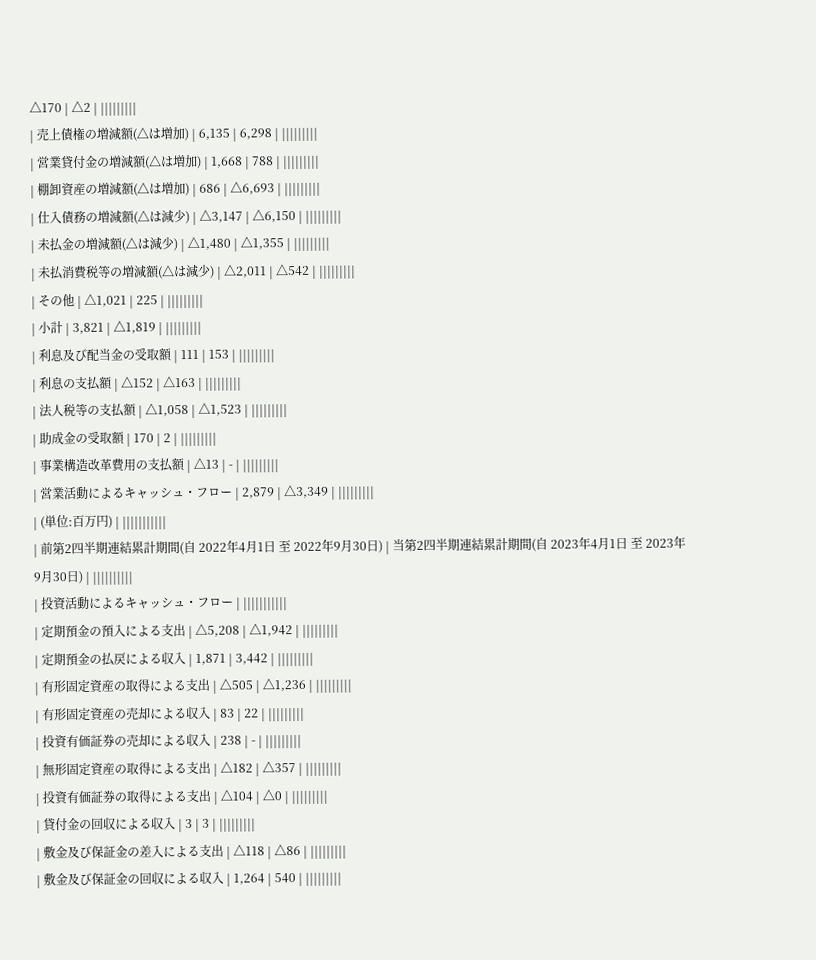△170 | △2 | |||||||||
| 売上債権の増減額(△は増加) | 6,135 | 6,298 | |||||||||
| 営業貸付金の増減額(△は増加) | 1,668 | 788 | |||||||||
| 棚卸資産の増減額(△は増加) | 686 | △6,693 | |||||||||
| 仕入債務の増減額(△は減少) | △3,147 | △6,150 | |||||||||
| 未払金の増減額(△は減少) | △1,480 | △1,355 | |||||||||
| 未払消費税等の増減額(△は減少) | △2,011 | △542 | |||||||||
| その他 | △1,021 | 225 | |||||||||
| 小計 | 3,821 | △1,819 | |||||||||
| 利息及び配当金の受取額 | 111 | 153 | |||||||||
| 利息の支払額 | △152 | △163 | |||||||||
| 法人税等の支払額 | △1,058 | △1,523 | |||||||||
| 助成金の受取額 | 170 | 2 | |||||||||
| 事業構造改革費用の支払額 | △13 | - | |||||||||
| 営業活動によるキャッシュ・フロー | 2,879 | △3,349 | |||||||||
| (単位:百万円) | |||||||||||
| 前第2四半期連結累計期間(自 2022年4月1日 至 2022年9月30日) | 当第2四半期連結累計期間(自 2023年4月1日 至 2023年9月30日) | ||||||||||
| 投資活動によるキャッシュ・フロー | |||||||||||
| 定期預金の預入による支出 | △5,208 | △1,942 | |||||||||
| 定期預金の払戻による収入 | 1,871 | 3,442 | |||||||||
| 有形固定資産の取得による支出 | △505 | △1,236 | |||||||||
| 有形固定資産の売却による収入 | 83 | 22 | |||||||||
| 投資有価証券の売却による収入 | 238 | - | |||||||||
| 無形固定資産の取得による支出 | △182 | △357 | |||||||||
| 投資有価証券の取得による支出 | △104 | △0 | |||||||||
| 貸付金の回収による収入 | 3 | 3 | |||||||||
| 敷金及び保証金の差入による支出 | △118 | △86 | |||||||||
| 敷金及び保証金の回収による収入 | 1,264 | 540 | |||||||||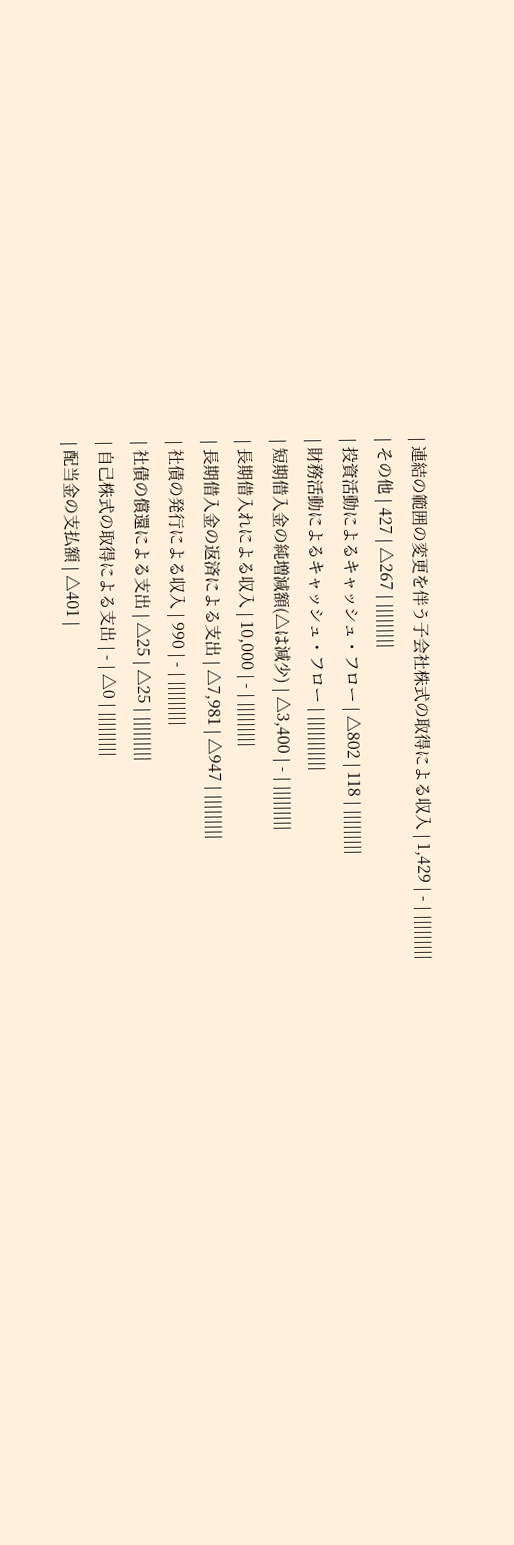| 連結の範囲の変更を伴う子会社株式の取得による収入 | 1,429 | - | |||||||||
| その他 | 427 | △267 | |||||||||
| 投資活動によるキャッシュ・フロー | △802 | 118 | |||||||||
| 財務活動によるキャッシュ・フロー | |||||||||||
| 短期借入金の純増減額(△は減少) | △3,400 | - | |||||||||
| 長期借入れによる収入 | 10,000 | - | |||||||||
| 長期借入金の返済による支出 | △7,981 | △947 | |||||||||
| 社債の発行による収入 | 990 | - | |||||||||
| 社債の償還による支出 | △25 | △25 | |||||||||
| 自己株式の取得による支出 | - | △0 | |||||||||
| 配当金の支払額 | △401 |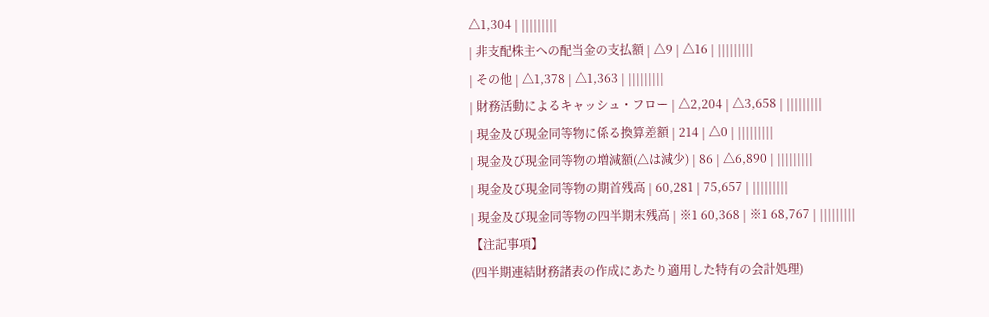△1,304 | |||||||||
| 非支配株主への配当金の支払額 | △9 | △16 | |||||||||
| その他 | △1,378 | △1,363 | |||||||||
| 財務活動によるキャッシュ・フロー | △2,204 | △3,658 | |||||||||
| 現金及び現金同等物に係る換算差額 | 214 | △0 | |||||||||
| 現金及び現金同等物の増減額(△は減少) | 86 | △6,890 | |||||||||
| 現金及び現金同等物の期首残高 | 60,281 | 75,657 | |||||||||
| 現金及び現金同等物の四半期末残高 | ※1 60,368 | ※1 68,767 | |||||||||
【注記事項】
(四半期連結財務諸表の作成にあたり適用した特有の会計処理)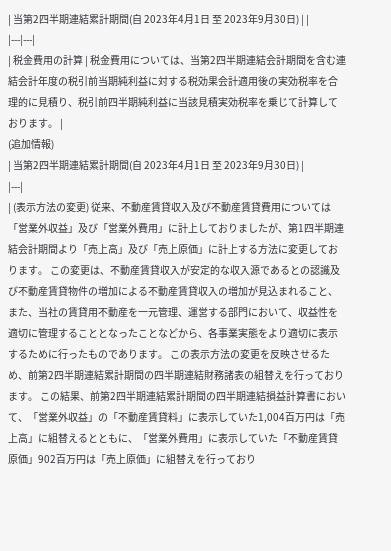| 当第2四半期連結累計期間(自 2023年4月1日 至 2023年9月30日) | |
|---|---|
| 税金費用の計算 | 税金費用については、当第2四半期連結会計期間を含む連結会計年度の税引前当期純利益に対する税効果会計適用後の実効税率を合理的に見積り、税引前四半期純利益に当該見積実効税率を乗じて計算しております。 |
(追加情報)
| 当第2四半期連結累計期間(自 2023年4月1日 至 2023年9月30日) |
|---|
| (表示方法の変更) 従来、不動産賃貸収入及び不動産賃貸費用については「営業外収益」及び「営業外費用」に計上しておりましたが、第1四半期連結会計期間より「売上高」及び「売上原価」に計上する方法に変更しております。 この変更は、不動産賃貸収入が安定的な収入源であるとの認識及び不動産賃貸物件の増加による不動産賃貸収入の増加が見込まれること、また、当社の賃貸用不動産を一元管理、運営する部門において、収益性を適切に管理することとなったことなどから、各事業実態をより適切に表示するために行ったものであります。 この表示方法の変更を反映させるため、前第2四半期連結累計期間の四半期連結財務諸表の組替えを行っております。 この結果、前第2四半期連結累計期間の四半期連結損益計算書において、「営業外収益」の「不動産賃貸料」に表示していた1,004百万円は「売上高」に組替えるとともに、「営業外費用」に表示していた「不動産賃貸原価」902百万円は「売上原価」に組替えを行っており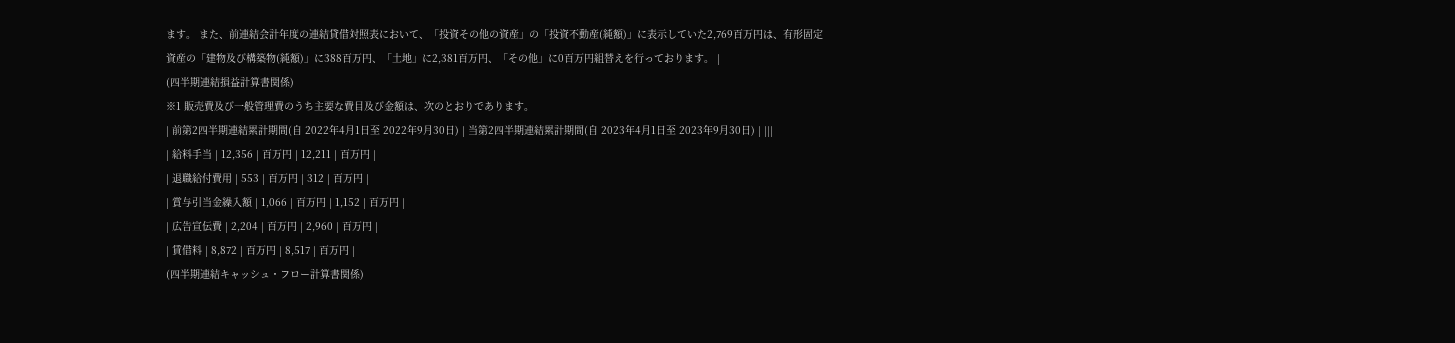ます。 また、前連結会計年度の連結貸借対照表において、「投資その他の資産」の「投資不動産(純額)」に表示していた2,769百万円は、有形固定資産の「建物及び構築物(純額)」に388百万円、「土地」に2,381百万円、「その他」に0百万円組替えを行っております。 |
(四半期連結損益計算書関係)
※1 販売費及び一般管理費のうち主要な費目及び金額は、次のとおりであります。
| 前第2四半期連結累計期間(自 2022年4月1日至 2022年9月30日) | 当第2四半期連結累計期間(自 2023年4月1日至 2023年9月30日) | |||
| 給料手当 | 12,356 | 百万円 | 12,211 | 百万円 |
| 退職給付費用 | 553 | 百万円 | 312 | 百万円 |
| 賞与引当金繰入額 | 1,066 | 百万円 | 1,152 | 百万円 |
| 広告宣伝費 | 2,204 | 百万円 | 2,960 | 百万円 |
| 賃借料 | 8,872 | 百万円 | 8,517 | 百万円 |
(四半期連結キャッシュ・フロー計算書関係)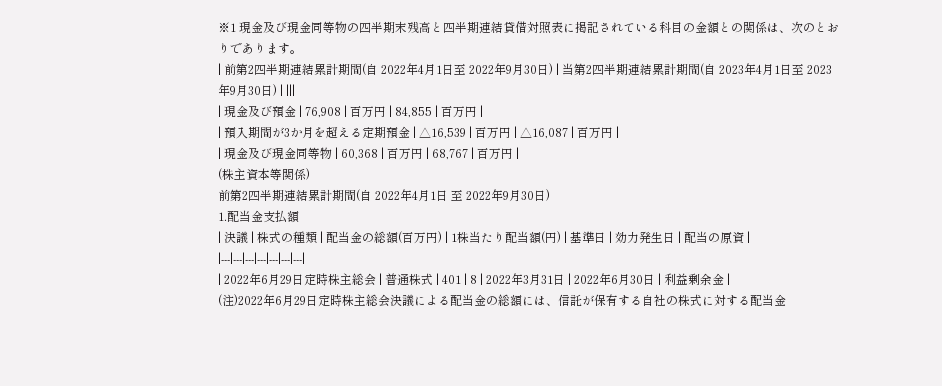※1 現金及び現金同等物の四半期末残高と四半期連結貸借対照表に掲記されている科目の金額との関係は、次のとおりであります。
| 前第2四半期連結累計期間(自 2022年4月1日至 2022年9月30日) | 当第2四半期連結累計期間(自 2023年4月1日至 2023年9月30日) | |||
| 現金及び預金 | 76,908 | 百万円 | 84,855 | 百万円 |
| 預入期間が3か月を超える定期預金 | △16,539 | 百万円 | △16,087 | 百万円 |
| 現金及び現金同等物 | 60,368 | 百万円 | 68,767 | 百万円 |
(株主資本等関係)
前第2四半期連結累計期間(自 2022年4月1日 至 2022年9月30日)
1.配当金支払額
| 決議 | 株式の種類 | 配当金の総額(百万円) | 1株当たり配当額(円) | 基準日 | 効力発生日 | 配当の原資 |
|---|---|---|---|---|---|---|
| 2022年6月29日定時株主総会 | 普通株式 | 401 | 8 | 2022年3月31日 | 2022年6月30日 | 利益剰余金 |
(注)2022年6月29日定時株主総会決議による配当金の総額には、信託が保有する自社の株式に対する配当金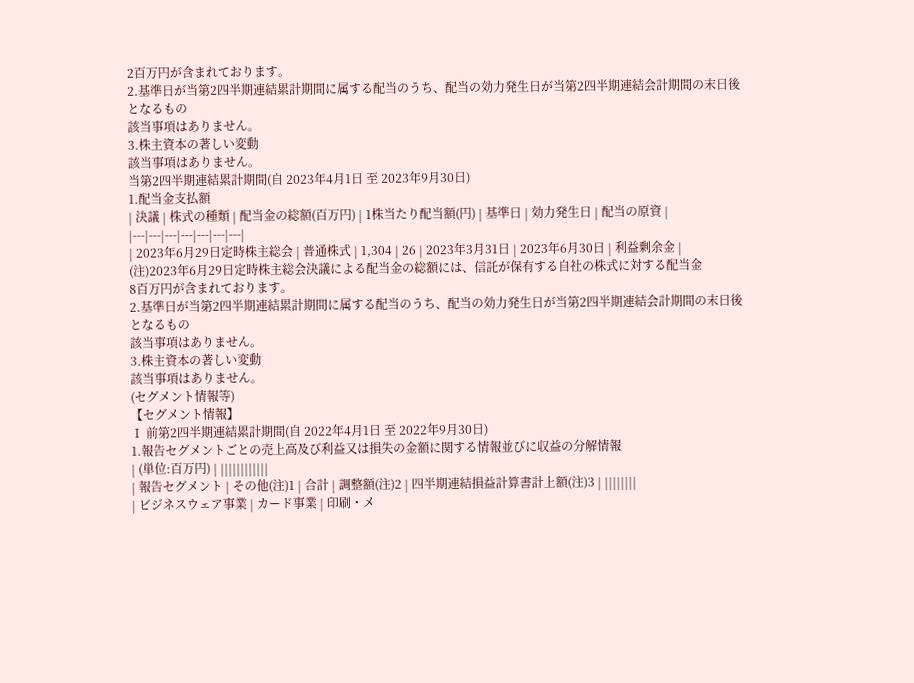2百万円が含まれております。
2.基準日が当第2四半期連結累計期間に属する配当のうち、配当の効力発生日が当第2四半期連結会計期間の末日後となるもの
該当事項はありません。
3.株主資本の著しい変動
該当事項はありません。
当第2四半期連結累計期間(自 2023年4月1日 至 2023年9月30日)
1.配当金支払額
| 決議 | 株式の種類 | 配当金の総額(百万円) | 1株当たり配当額(円) | 基準日 | 効力発生日 | 配当の原資 |
|---|---|---|---|---|---|---|
| 2023年6月29日定時株主総会 | 普通株式 | 1,304 | 26 | 2023年3月31日 | 2023年6月30日 | 利益剰余金 |
(注)2023年6月29日定時株主総会決議による配当金の総額には、信託が保有する自社の株式に対する配当金
8百万円が含まれております。
2.基準日が当第2四半期連結累計期間に属する配当のうち、配当の効力発生日が当第2四半期連結会計期間の末日後となるもの
該当事項はありません。
3.株主資本の著しい変動
該当事項はありません。
(セグメント情報等)
【セグメント情報】
Ⅰ 前第2四半期連結累計期間(自 2022年4月1日 至 2022年9月30日)
1.報告セグメントごとの売上高及び利益又は損失の金額に関する情報並びに収益の分解情報
| (単位:百万円) | ||||||||||||
| 報告セグメント | その他(注)1 | 合計 | 調整額(注)2 | 四半期連結損益計算書計上額(注)3 | ||||||||
| ビジネスウェア事業 | カード事業 | 印刷・メ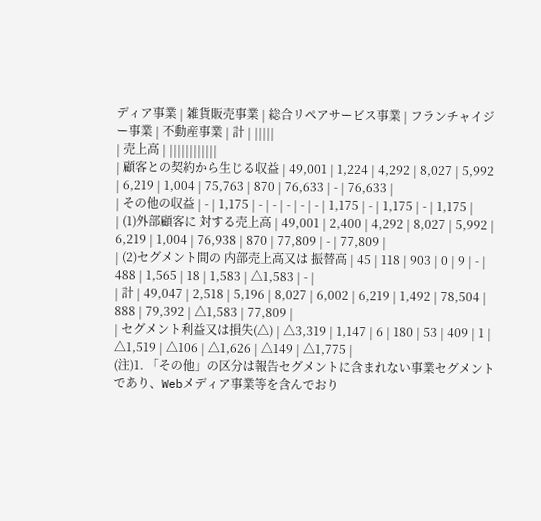ディア事業 | 雑貨販売事業 | 総合リペアサービス事業 | フランチャイジー事業 | 不動産事業 | 計 | |||||
| 売上高 | ||||||||||||
| 顧客との契約から生じる収益 | 49,001 | 1,224 | 4,292 | 8,027 | 5,992 | 6,219 | 1,004 | 75,763 | 870 | 76,633 | - | 76,633 |
| その他の収益 | - | 1,175 | - | - | - | - | - | 1,175 | - | 1,175 | - | 1,175 |
| (1)外部顧客に 対する売上高 | 49,001 | 2,400 | 4,292 | 8,027 | 5,992 | 6,219 | 1,004 | 76,938 | 870 | 77,809 | - | 77,809 |
| (2)セグメント間の 内部売上高又は 振替高 | 45 | 118 | 903 | 0 | 9 | - | 488 | 1,565 | 18 | 1,583 | △1,583 | - |
| 計 | 49,047 | 2,518 | 5,196 | 8,027 | 6,002 | 6,219 | 1,492 | 78,504 | 888 | 79,392 | △1,583 | 77,809 |
| セグメント利益又は損失(△) | △3,319 | 1,147 | 6 | 180 | 53 | 409 | 1 | △1,519 | △106 | △1,626 | △149 | △1,775 |
(注)1. 「その他」の区分は報告セグメントに含まれない事業セグメントであり、Webメディア事業等を含んでおり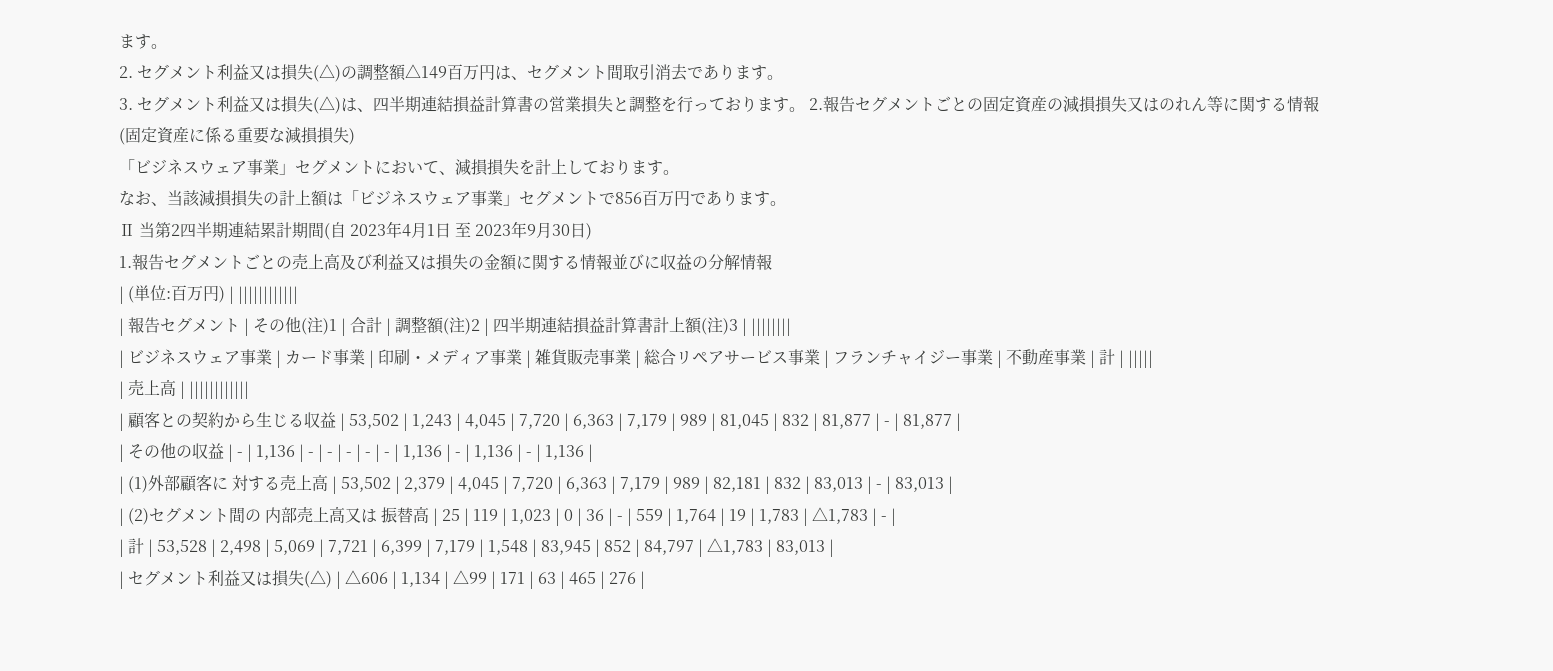ます。
2. セグメント利益又は損失(△)の調整額△149百万円は、セグメント間取引消去であります。
3. セグメント利益又は損失(△)は、四半期連結損益計算書の営業損失と調整を行っております。 2.報告セグメントごとの固定資産の減損損失又はのれん等に関する情報
(固定資産に係る重要な減損損失)
「ビジネスウェア事業」セグメントにおいて、減損損失を計上しております。
なお、当該減損損失の計上額は「ビジネスウェア事業」セグメントで856百万円であります。
Ⅱ 当第2四半期連結累計期間(自 2023年4月1日 至 2023年9月30日)
1.報告セグメントごとの売上高及び利益又は損失の金額に関する情報並びに収益の分解情報
| (単位:百万円) | ||||||||||||
| 報告セグメント | その他(注)1 | 合計 | 調整額(注)2 | 四半期連結損益計算書計上額(注)3 | ||||||||
| ビジネスウェア事業 | カード事業 | 印刷・メディア事業 | 雑貨販売事業 | 総合リペアサービス事業 | フランチャイジー事業 | 不動産事業 | 計 | |||||
| 売上高 | ||||||||||||
| 顧客との契約から生じる収益 | 53,502 | 1,243 | 4,045 | 7,720 | 6,363 | 7,179 | 989 | 81,045 | 832 | 81,877 | - | 81,877 |
| その他の収益 | - | 1,136 | - | - | - | - | - | 1,136 | - | 1,136 | - | 1,136 |
| (1)外部顧客に 対する売上高 | 53,502 | 2,379 | 4,045 | 7,720 | 6,363 | 7,179 | 989 | 82,181 | 832 | 83,013 | - | 83,013 |
| (2)セグメント間の 内部売上高又は 振替高 | 25 | 119 | 1,023 | 0 | 36 | - | 559 | 1,764 | 19 | 1,783 | △1,783 | - |
| 計 | 53,528 | 2,498 | 5,069 | 7,721 | 6,399 | 7,179 | 1,548 | 83,945 | 852 | 84,797 | △1,783 | 83,013 |
| セグメント利益又は損失(△) | △606 | 1,134 | △99 | 171 | 63 | 465 | 276 |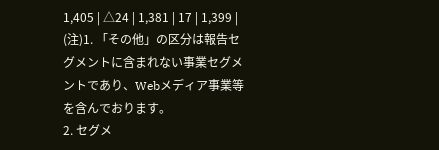1,405 | △24 | 1,381 | 17 | 1,399 |
(注)1. 「その他」の区分は報告セグメントに含まれない事業セグメントであり、Webメディア事業等を含んでおります。
2. セグメ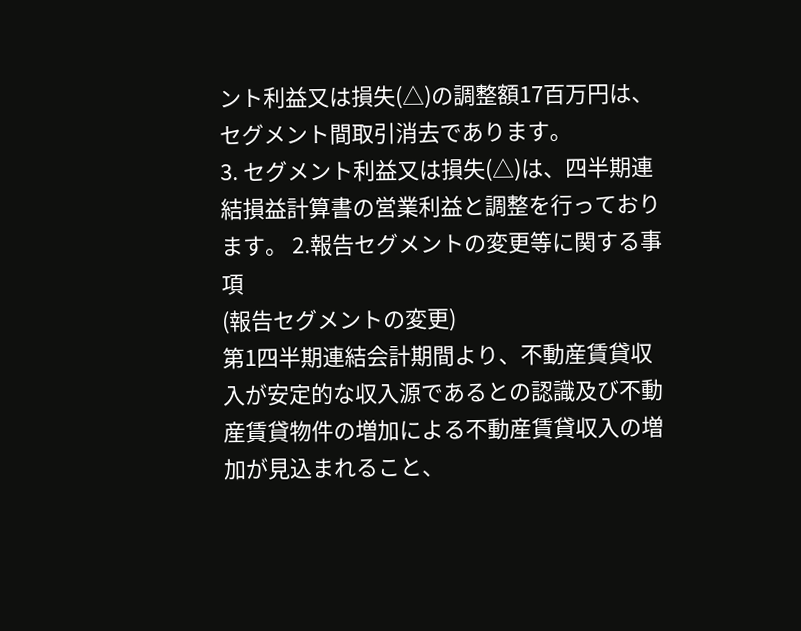ント利益又は損失(△)の調整額17百万円は、セグメント間取引消去であります。
3. セグメント利益又は損失(△)は、四半期連結損益計算書の営業利益と調整を行っております。 2.報告セグメントの変更等に関する事項
(報告セグメントの変更)
第1四半期連結会計期間より、不動産賃貸収入が安定的な収入源であるとの認識及び不動産賃貸物件の増加による不動産賃貸収入の増加が見込まれること、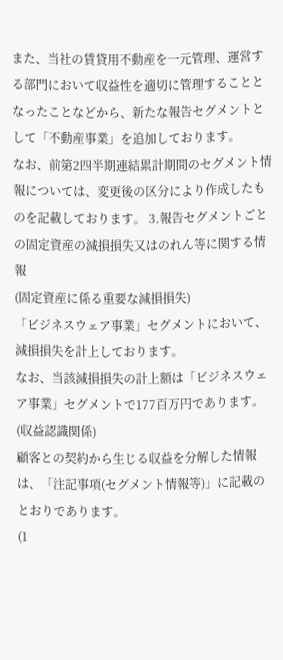また、当社の賃貸用不動産を一元管理、運営する部門において収益性を適切に管理することとなったことなどから、新たな報告セグメントとして「不動産事業」を追加しております。
なお、前第2四半期連結累計期間のセグメント情報については、変更後の区分により作成したものを記載しております。 3.報告セグメントごとの固定資産の減損損失又はのれん等に関する情報
(固定資産に係る重要な減損損失)
「ビジネスウェア事業」セグメントにおいて、減損損失を計上しております。
なお、当該減損損失の計上額は「ビジネスウェア事業」セグメントで177百万円であります。
(収益認識関係)
顧客との契約から生じる収益を分解した情報は、「注記事項(セグメント情報等)」に記載のとおりであります。
(1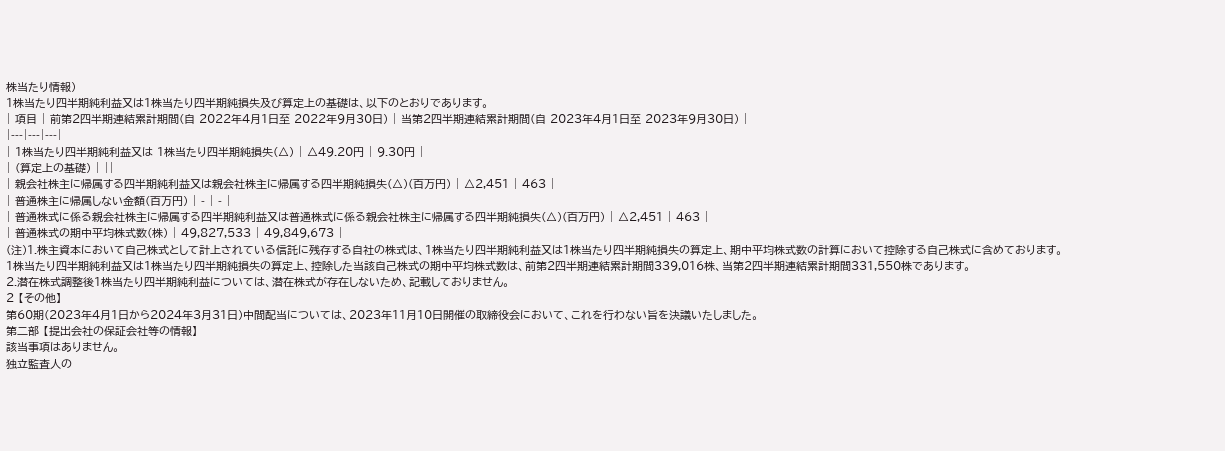株当たり情報)
1株当たり四半期純利益又は1株当たり四半期純損失及び算定上の基礎は、以下のとおりであります。
| 項目 | 前第2四半期連結累計期間(自 2022年4月1日至 2022年9月30日) | 当第2四半期連結累計期間(自 2023年4月1日至 2023年9月30日) |
|---|---|---|
| 1株当たり四半期純利益又は 1株当たり四半期純損失(△) | △49.20円 | 9.30円 |
| (算定上の基礎) | ||
| 親会社株主に帰属する四半期純利益又は親会社株主に帰属する四半期純損失(△)(百万円) | △2,451 | 463 |
| 普通株主に帰属しない金額(百万円) | - | - |
| 普通株式に係る親会社株主に帰属する四半期純利益又は普通株式に係る親会社株主に帰属する四半期純損失(△)(百万円) | △2,451 | 463 |
| 普通株式の期中平均株式数(株) | 49,827,533 | 49,849,673 |
(注)1.株主資本において自己株式として計上されている信託に残存する自社の株式は、1株当たり四半期純利益又は1株当たり四半期純損失の算定上、期中平均株式数の計算において控除する自己株式に含めております。
1株当たり四半期純利益又は1株当たり四半期純損失の算定上、控除した当該自己株式の期中平均株式数は、前第2四半期連結累計期間339,016株、当第2四半期連結累計期間331,550株であります。
2.潜在株式調整後1株当たり四半期純利益については、潜在株式が存在しないため、記載しておりません。
2 【その他】
第60期(2023年4月1日から2024年3月31日)中間配当については、2023年11月10日開催の取締役会において、これを行わない旨を決議いたしました。
第二部 【提出会社の保証会社等の情報】
該当事項はありません。
独立監査人の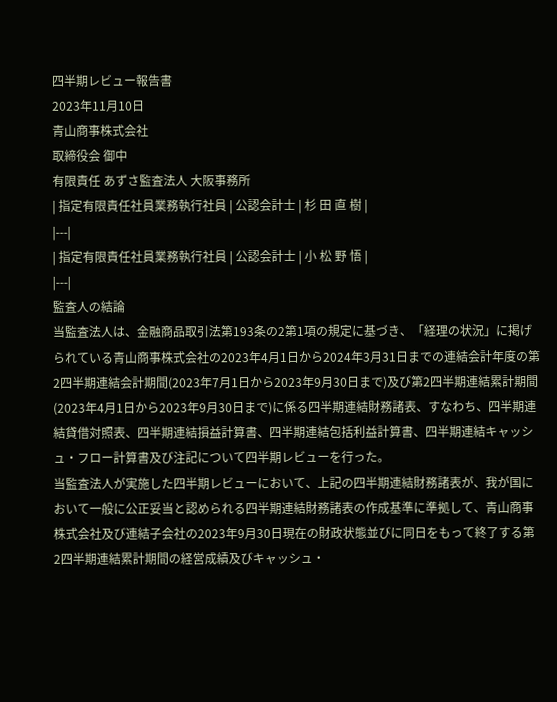四半期レビュー報告書
2023年11月10日
青山商事株式会社
取締役会 御中
有限責任 あずさ監査法人 大阪事務所
| 指定有限責任社員業務執行社員 | 公認会計士 | 杉 田 直 樹 |
|---|
| 指定有限責任社員業務執行社員 | 公認会計士 | 小 松 野 悟 |
|---|
監査人の結論
当監査法人は、金融商品取引法第193条の2第1項の規定に基づき、「経理の状況」に掲げられている青山商事株式会社の2023年4月1日から2024年3月31日までの連結会計年度の第2四半期連結会計期間(2023年7月1日から2023年9月30日まで)及び第2四半期連結累計期間(2023年4月1日から2023年9月30日まで)に係る四半期連結財務諸表、すなわち、四半期連結貸借対照表、四半期連結損益計算書、四半期連結包括利益計算書、四半期連結キャッシュ・フロー計算書及び注記について四半期レビューを行った。
当監査法人が実施した四半期レビューにおいて、上記の四半期連結財務諸表が、我が国において一般に公正妥当と認められる四半期連結財務諸表の作成基準に準拠して、青山商事株式会社及び連結子会社の2023年9月30日現在の財政状態並びに同日をもって終了する第2四半期連結累計期間の経営成績及びキャッシュ・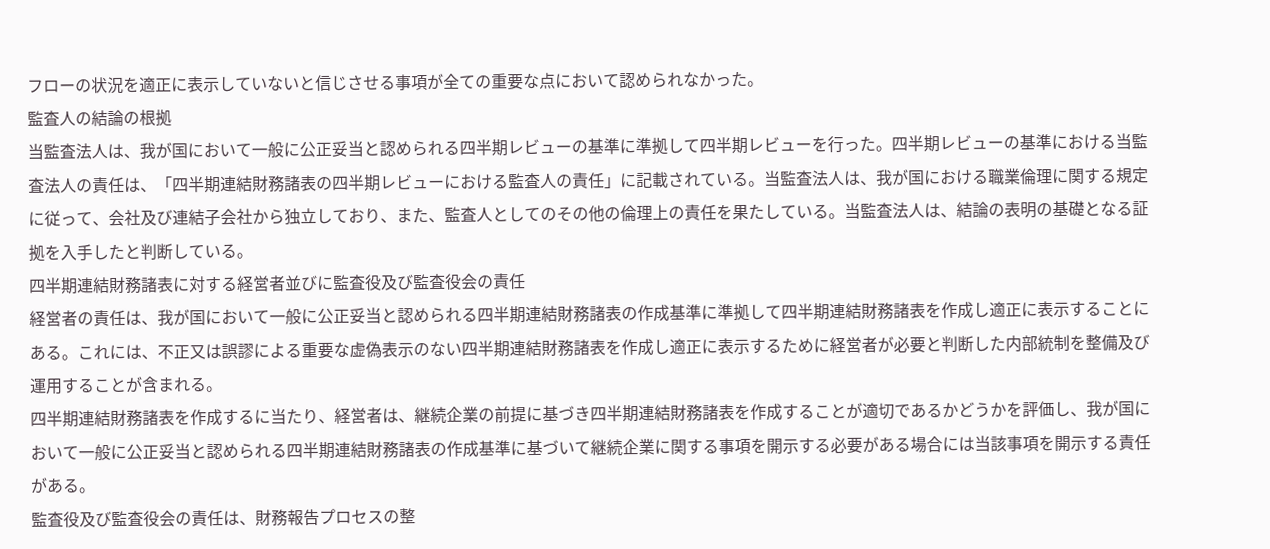フローの状況を適正に表示していないと信じさせる事項が全ての重要な点において認められなかった。
監査人の結論の根拠
当監査法人は、我が国において一般に公正妥当と認められる四半期レビューの基準に準拠して四半期レビューを行った。四半期レビューの基準における当監査法人の責任は、「四半期連結財務諸表の四半期レビューにおける監査人の責任」に記載されている。当監査法人は、我が国における職業倫理に関する規定に従って、会社及び連結子会社から独立しており、また、監査人としてのその他の倫理上の責任を果たしている。当監査法人は、結論の表明の基礎となる証拠を入手したと判断している。
四半期連結財務諸表に対する経営者並びに監査役及び監査役会の責任
経営者の責任は、我が国において一般に公正妥当と認められる四半期連結財務諸表の作成基準に準拠して四半期連結財務諸表を作成し適正に表示することにある。これには、不正又は誤謬による重要な虚偽表示のない四半期連結財務諸表を作成し適正に表示するために経営者が必要と判断した内部統制を整備及び運用することが含まれる。
四半期連結財務諸表を作成するに当たり、経営者は、継続企業の前提に基づき四半期連結財務諸表を作成することが適切であるかどうかを評価し、我が国において一般に公正妥当と認められる四半期連結財務諸表の作成基準に基づいて継続企業に関する事項を開示する必要がある場合には当該事項を開示する責任がある。
監査役及び監査役会の責任は、財務報告プロセスの整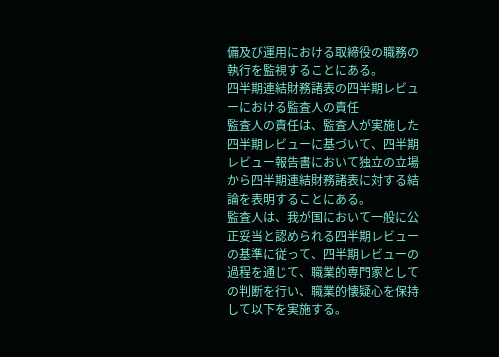備及び運用における取締役の職務の執行を監視することにある。
四半期連結財務諸表の四半期レビューにおける監査人の責任
監査人の責任は、監査人が実施した四半期レビューに基づいて、四半期レビュー報告書において独立の立場から四半期連結財務諸表に対する結論を表明することにある。
監査人は、我が国において一般に公正妥当と認められる四半期レビューの基準に従って、四半期レビューの過程を通じて、職業的専門家としての判断を行い、職業的懐疑心を保持して以下を実施する。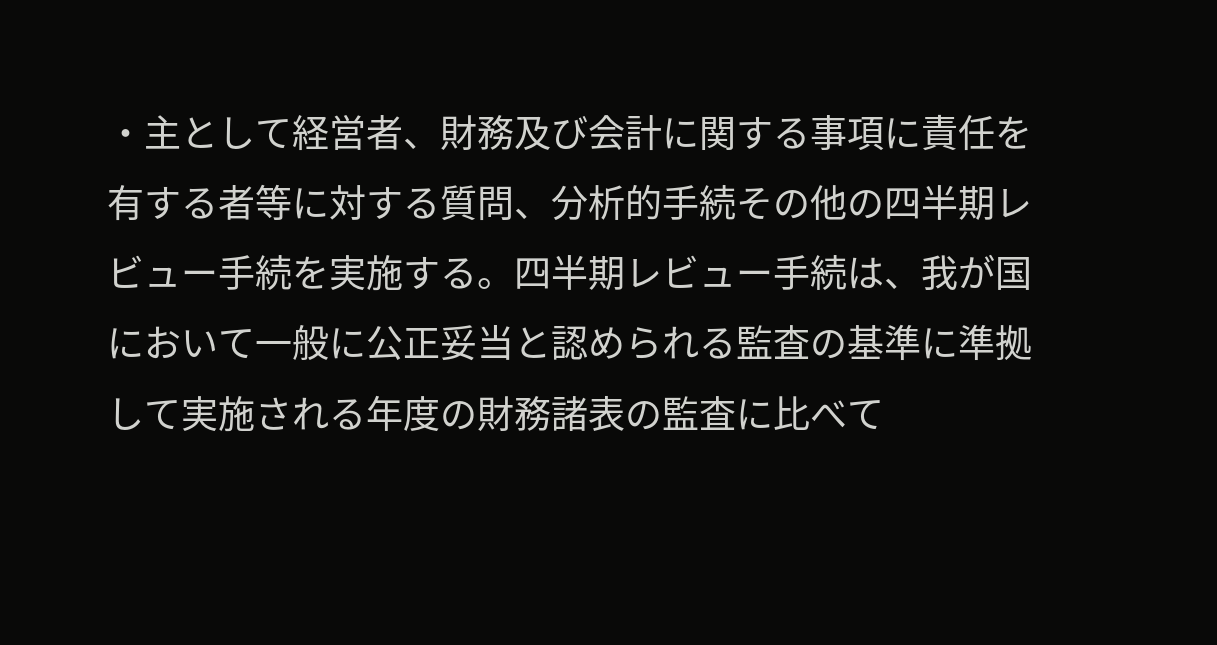・主として経営者、財務及び会計に関する事項に責任を有する者等に対する質問、分析的手続その他の四半期レビュー手続を実施する。四半期レビュー手続は、我が国において一般に公正妥当と認められる監査の基準に準拠して実施される年度の財務諸表の監査に比べて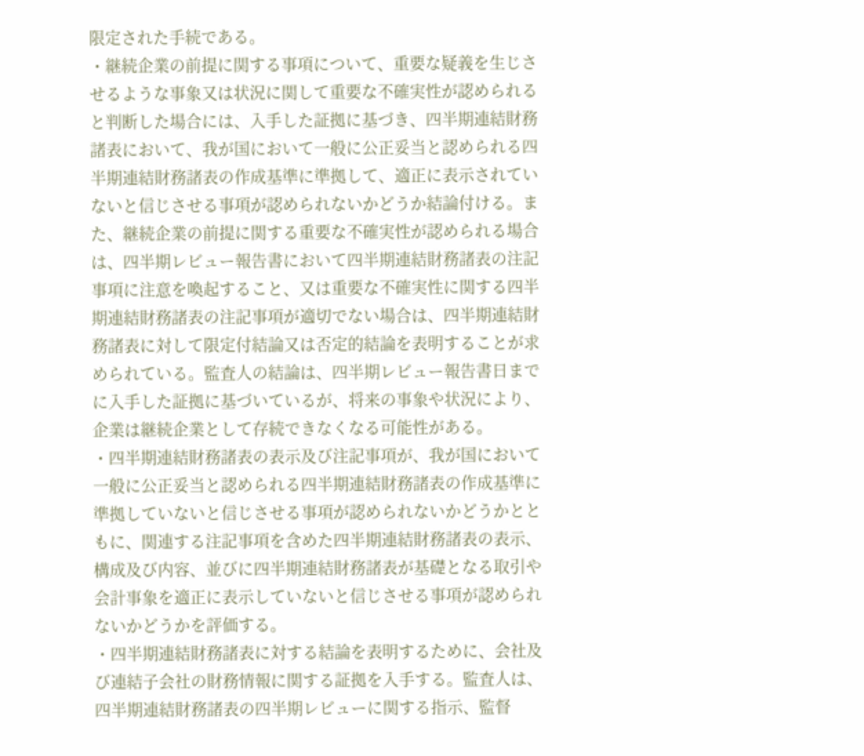限定された手続である。
・継続企業の前提に関する事項について、重要な疑義を生じさせるような事象又は状況に関して重要な不確実性が認められると判断した場合には、入手した証拠に基づき、四半期連結財務諸表において、我が国において一般に公正妥当と認められる四半期連結財務諸表の作成基準に準拠して、適正に表示されていないと信じさせる事項が認められないかどうか結論付ける。また、継続企業の前提に関する重要な不確実性が認められる場合は、四半期レビュー報告書において四半期連結財務諸表の注記事項に注意を喚起すること、又は重要な不確実性に関する四半期連結財務諸表の注記事項が適切でない場合は、四半期連結財務諸表に対して限定付結論又は否定的結論を表明することが求められている。監査人の結論は、四半期レビュー報告書日までに入手した証拠に基づいているが、将来の事象や状況により、企業は継続企業として存続できなくなる可能性がある。
・四半期連結財務諸表の表示及び注記事項が、我が国において一般に公正妥当と認められる四半期連結財務諸表の作成基準に準拠していないと信じさせる事項が認められないかどうかとともに、関連する注記事項を含めた四半期連結財務諸表の表示、構成及び内容、並びに四半期連結財務諸表が基礎となる取引や会計事象を適正に表示していないと信じさせる事項が認められないかどうかを評価する。
・四半期連結財務諸表に対する結論を表明するために、会社及び連結子会社の財務情報に関する証拠を入手する。監査人は、四半期連結財務諸表の四半期レビューに関する指示、監督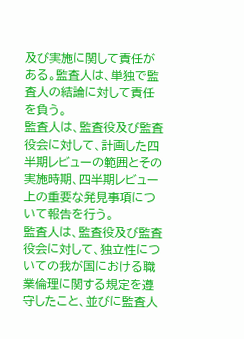及び実施に関して責任がある。監査人は、単独で監査人の結論に対して責任を負う。
監査人は、監査役及び監査役会に対して、計画した四半期レビューの範囲とその実施時期、四半期レビュー上の重要な発見事項について報告を行う。
監査人は、監査役及び監査役会に対して、独立性についての我が国における職業倫理に関する規定を遵守したこと、並びに監査人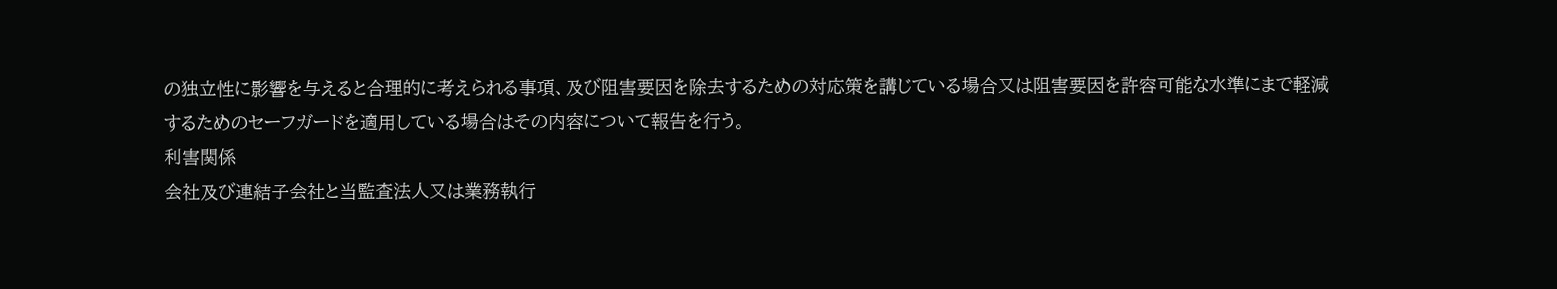の独立性に影響を与えると合理的に考えられる事項、及び阻害要因を除去するための対応策を講じている場合又は阻害要因を許容可能な水準にまで軽減するためのセーフガードを適用している場合はその内容について報告を行う。
利害関係
会社及び連結子会社と当監査法人又は業務執行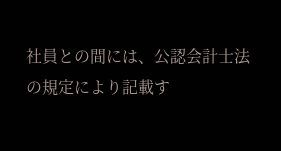社員との間には、公認会計士法の規定により記載す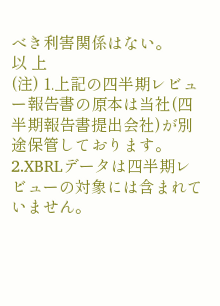べき利害関係はない。
以 上
(注) 1.上記の四半期レビュー報告書の原本は当社(四半期報告書提出会社)が別途保管しております。2.XBRLデータは四半期レビューの対象には含まれていません。